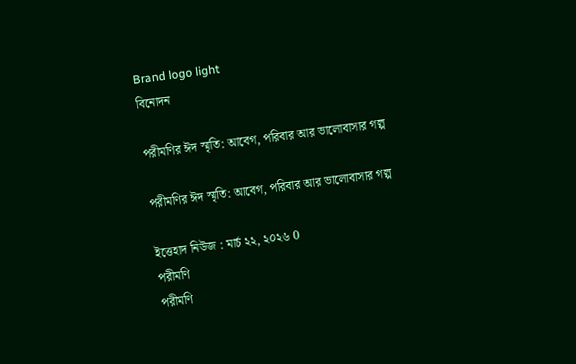Brand logo light
বিনোদন

পরীমণির ঈদ স্মৃতি: আবেগ, পরিবার আর ভালোবাসার গল্প

পরীমণির ঈদ স্মৃতি: আবেগ, পরিবার আর ভালোবাসার গল্প

ইত্তেহাদ নিউজ : মার্চ ২২, ২০২৬ 0
পরীমণি
পরীমণি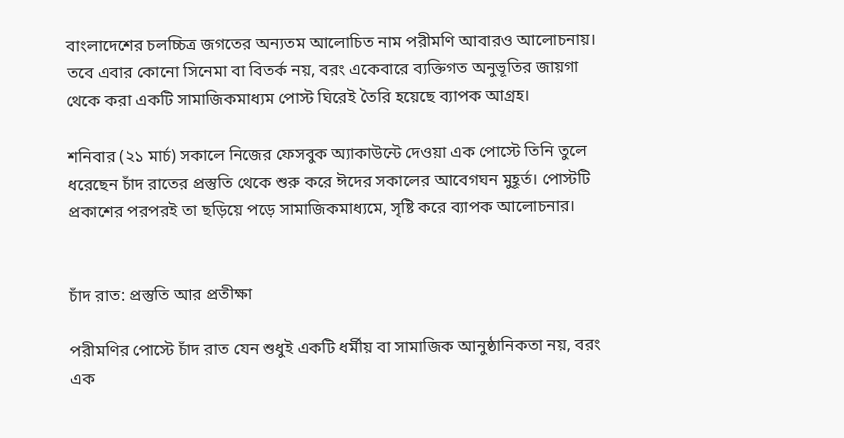বাংলাদেশের চলচ্চিত্র জগতের অন্যতম আলোচিত নাম পরীমণি আবারও আলোচনায়। তবে এবার কোনো সিনেমা বা বিতর্ক নয়, বরং একেবারে ব্যক্তিগত অনুভূতির জায়গা থেকে করা একটি সামাজিকমাধ্যম পোস্ট ঘিরেই তৈরি হয়েছে ব্যাপক আগ্রহ।

শনিবার (২১ মার্চ) সকালে নিজের ফেসবুক অ্যাকাউন্টে দেওয়া এক পোস্টে তিনি তুলে ধরেছেন চাঁদ রাতের প্রস্তুতি থেকে শুরু করে ঈদের সকালের আবেগঘন মুহূর্ত। পোস্টটি প্রকাশের পরপরই তা ছড়িয়ে পড়ে সামাজিকমাধ্যমে, সৃষ্টি করে ব্যাপক আলোচনার।


চাঁদ রাত: প্রস্তুতি আর প্রতীক্ষা

পরীমণির পোস্টে চাঁদ রাত যেন শুধুই একটি ধর্মীয় বা সামাজিক আনুষ্ঠানিকতা নয়, বরং এক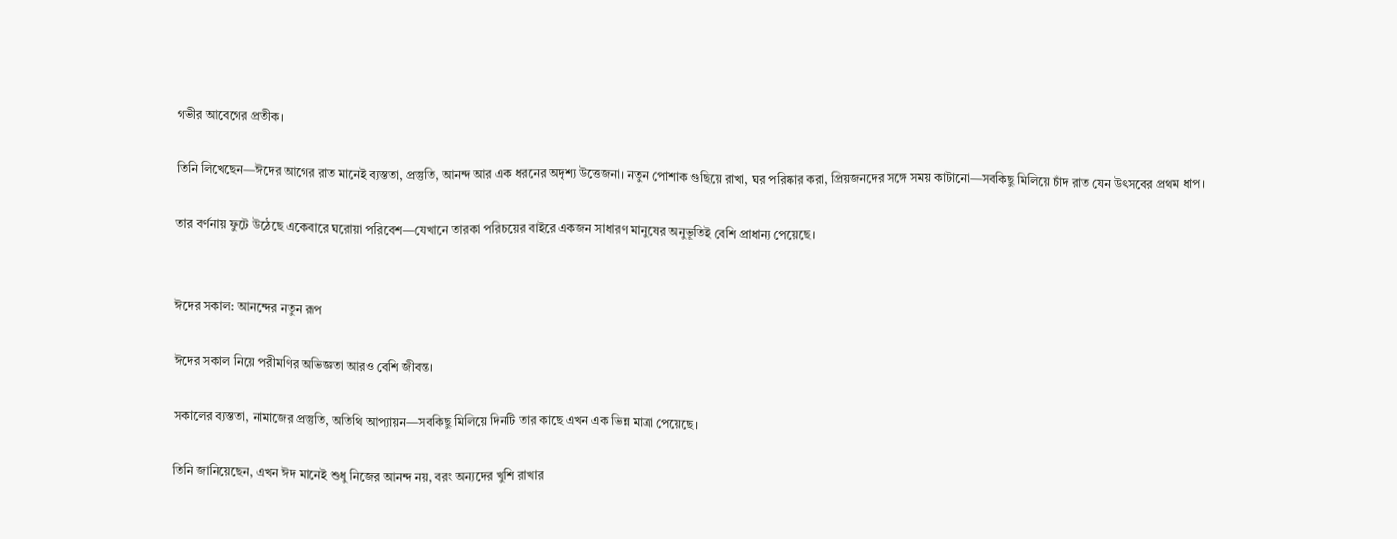গভীর আবেগের প্রতীক।

তিনি লিখেছেন—ঈদের আগের রাত মানেই ব্যস্ততা, প্রস্তুতি, আনন্দ আর এক ধরনের অদৃশ্য উত্তেজনা। নতুন পোশাক গুছিয়ে রাখা, ঘর পরিষ্কার করা, প্রিয়জনদের সঙ্গে সময় কাটানো—সবকিছু মিলিয়ে চাঁদ রাত যেন উৎসবের প্রথম ধাপ।

তার বর্ণনায় ফুটে উঠেছে একেবারে ঘরোয়া পরিবেশ—যেখানে তারকা পরিচয়ের বাইরে একজন সাধারণ মানুষের অনুভূতিই বেশি প্রাধান্য পেয়েছে।


ঈদের সকাল: আনন্দের নতুন রূপ

ঈদের সকাল নিয়ে পরীমণির অভিজ্ঞতা আরও বেশি জীবন্ত।

সকালের ব্যস্ততা, নামাজের প্রস্তুতি, অতিথি আপ্যায়ন—সবকিছু মিলিয়ে দিনটি তার কাছে এখন এক ভিন্ন মাত্রা পেয়েছে।

তিনি জানিয়েছেন, এখন ঈদ মানেই শুধু নিজের আনন্দ নয়, বরং অন্যদের খুশি রাখার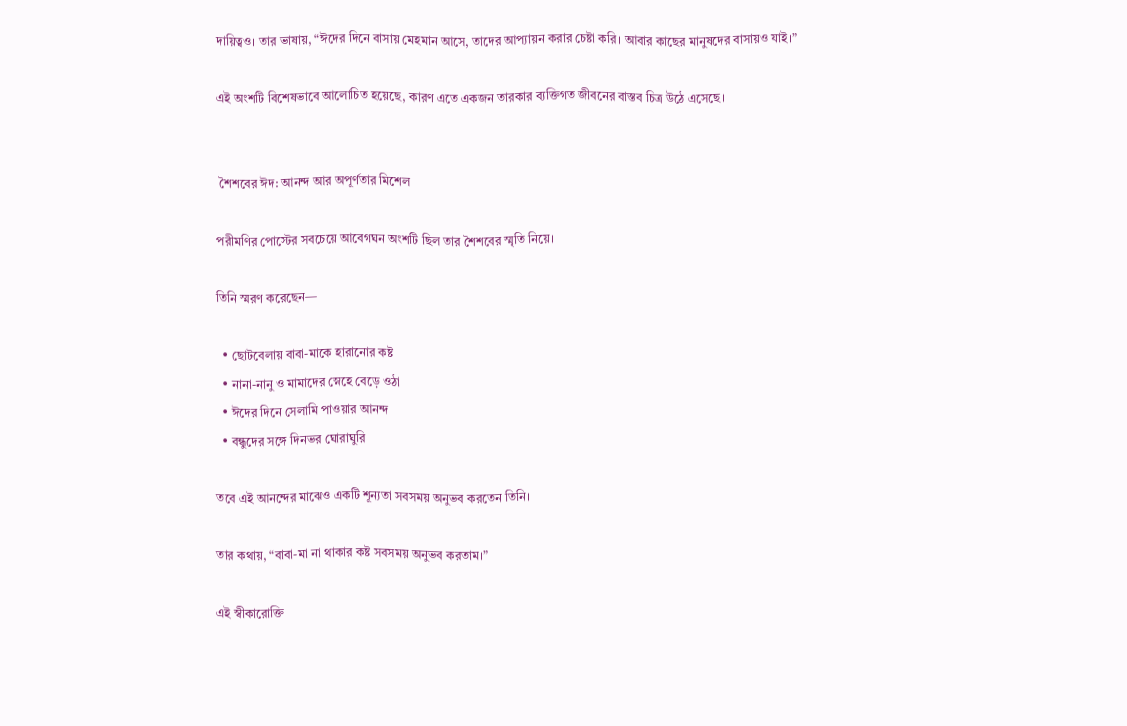দায়িত্বও। তার ভাষায়, “ঈদের দিনে বাসায় মেহমান আসে, তাদের আপ্যায়ন করার চেষ্টা করি। আবার কাছের মানুষদের বাসায়ও যাই।”

এই অংশটি বিশেষভাবে আলোচিত হয়েছে, কারণ এতে একজন তারকার ব্যক্তিগত জীবনের বাস্তব চিত্র উঠে এসেছে।


 শৈশবের ঈদ: আনন্দ আর অপূর্ণতার মিশেল

পরীমণির পোস্টের সবচেয়ে আবেগঘন অংশটি ছিল তার শৈশবের স্মৃতি নিয়ে।

তিনি স্মরণ করেছেন—

  • ছোটবেলায় বাবা-মাকে হারানোর কষ্ট
  • নানা-নানু ও মামাদের স্নেহে বেড়ে ওঠা
  • ঈদের দিনে সেলামি পাওয়ার আনন্দ
  • বন্ধুদের সঙ্গে দিনভর ঘোরাঘুরি

তবে এই আনন্দের মাঝেও একটি শূন্যতা সবসময় অনুভব করতেন তিনি।

তার কথায়, “বাবা-মা না থাকার কষ্ট সবসময় অনুভব করতাম।”

এই স্বীকারোক্তি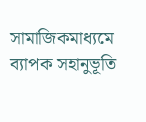সামাজিকমাধ্যমে ব্যাপক সহানুভূতি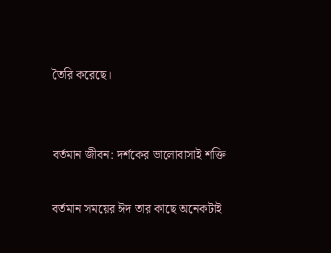তৈরি করেছে।


বর্তমান জীবন: দর্শকের ভালোবাসাই শক্তি

বর্তমান সময়ের ঈদ তার কাছে অনেকটাই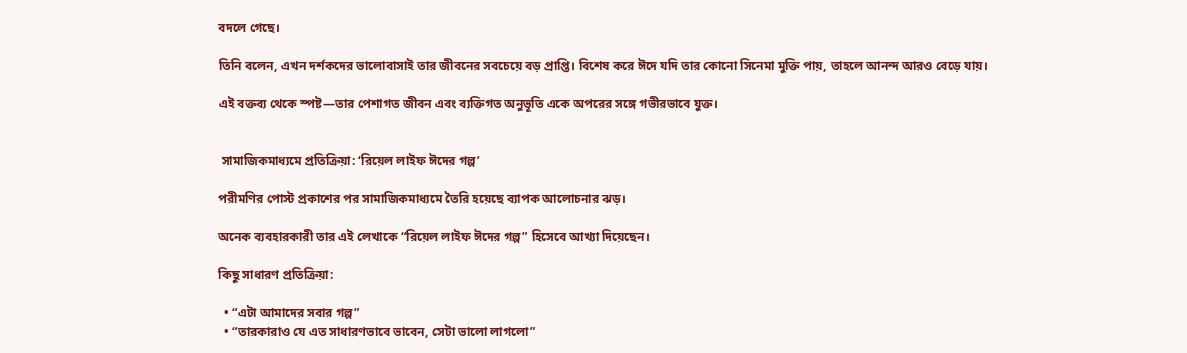বদলে গেছে।

তিনি বলেন, এখন দর্শকদের ভালোবাসাই তার জীবনের সবচেয়ে বড় প্রাপ্তি। বিশেষ করে ঈদে যদি তার কোনো সিনেমা মুক্তি পায়, তাহলে আনন্দ আরও বেড়ে যায়।

এই বক্তব্য থেকে স্পষ্ট—তার পেশাগত জীবন এবং ব্যক্তিগত অনুভূতি একে অপরের সঙ্গে গভীরভাবে যুক্ত।


 সামাজিকমাধ্যমে প্রতিক্রিয়া: ‘রিয়েল লাইফ ঈদের গল্প’

পরীমণির পোস্ট প্রকাশের পর সামাজিকমাধ্যমে তৈরি হয়েছে ব্যাপক আলোচনার ঝড়।

অনেক ব্যবহারকারী তার এই লেখাকে “রিয়েল লাইফ ঈদের গল্প” হিসেবে আখ্যা দিয়েছেন।

কিছু সাধারণ প্রতিক্রিয়া:

  • “এটা আমাদের সবার গল্প”
  • “তারকারাও যে এত সাধারণভাবে ভাবেন, সেটা ভালো লাগলো”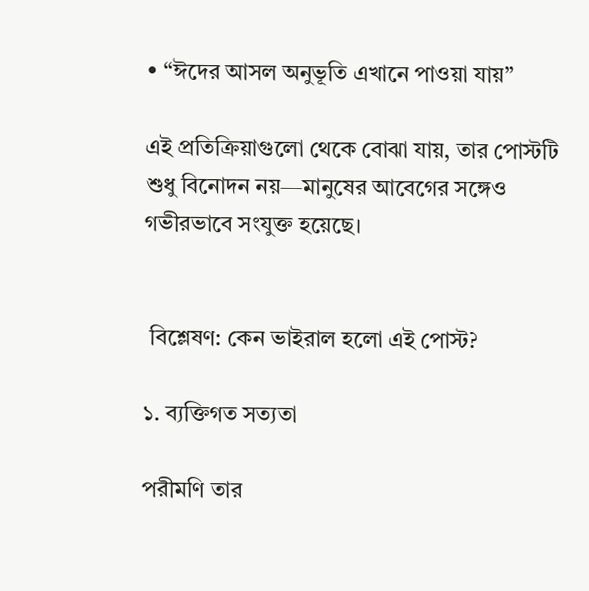• “ঈদের আসল অনুভূতি এখানে পাওয়া যায়”

এই প্রতিক্রিয়াগুলো থেকে বোঝা যায়, তার পোস্টটি শুধু বিনোদন নয়—মানুষের আবেগের সঙ্গেও গভীরভাবে সংযুক্ত হয়েছে।


 বিশ্লেষণ: কেন ভাইরাল হলো এই পোস্ট?

১. ব্যক্তিগত সত্যতা

পরীমণি তার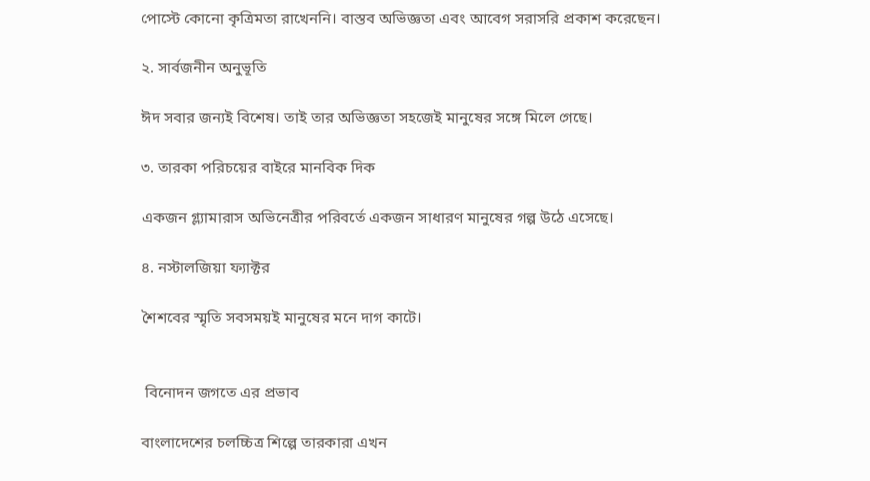পোস্টে কোনো কৃত্রিমতা রাখেননি। বাস্তব অভিজ্ঞতা এবং আবেগ সরাসরি প্রকাশ করেছেন।

২. সার্বজনীন অনুভূতি

ঈদ সবার জন্যই বিশেষ। তাই তার অভিজ্ঞতা সহজেই মানুষের সঙ্গে মিলে গেছে।

৩. তারকা পরিচয়ের বাইরে মানবিক দিক

একজন গ্ল্যামারাস অভিনেত্রীর পরিবর্তে একজন সাধারণ মানুষের গল্প উঠে এসেছে।

৪. নস্টালজিয়া ফ্যাক্টর

শৈশবের স্মৃতি সবসময়ই মানুষের মনে দাগ কাটে।


 বিনোদন জগতে এর প্রভাব

বাংলাদেশের চলচ্চিত্র শিল্পে তারকারা এখন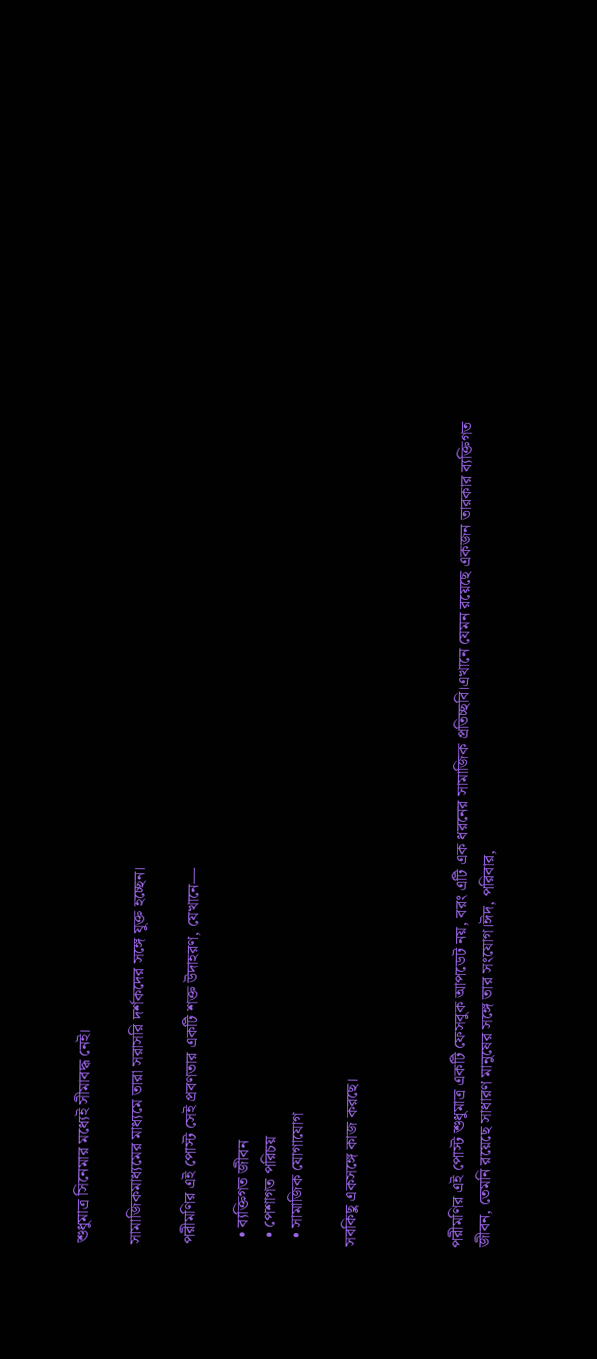শুধুমাত্র সিনেমার মধ্যেই সীমাবদ্ধ নেই।

সামাজিকমাধ্যমের মাধ্যমে তারা সরাসরি দর্শকদের সঙ্গে যুক্ত হচ্ছেন।

পরীমণির এই পোস্ট সেই প্রবণতার একটি শক্ত উদাহরণ, যেখানে—

  • ব্যক্তিগত জীবন
  • পেশাগত পরিচয়
  • সামাজিক যোগাযোগ

সবকিছু একসঙ্গে কাজ করছে।



পরীমণির এই পোস্ট শুধুমাত্র একটি ফেসবুক আপডেট নয়, বরং এটি এক ধরনের সামাজিক প্রতিচ্ছবি।এখানে যেমন রয়েছে একজন তারকার ব্যক্তিগত জীবন, তেমনি রয়েছে সাধারণ মানুষের সঙ্গে তার সংযোগ।ঈদ, পরিবার,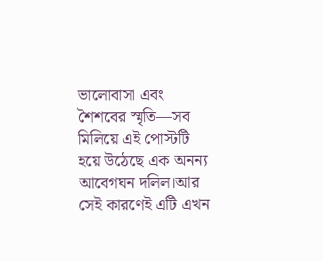ভালোবাসা এবং শৈশবের স্মৃতি—সব মিলিয়ে এই পোস্টটি হয়ে উঠেছে এক অনন্য আবেগঘন দলিল।আর সেই কারণেই এটি এখন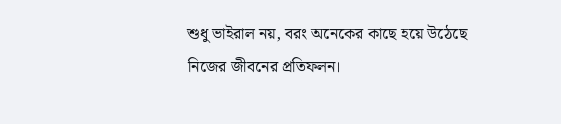শুধু ভাইরাল নয়, বরং অনেকের কাছে হয়ে উঠেছে নিজের জীবনের প্রতিফলন।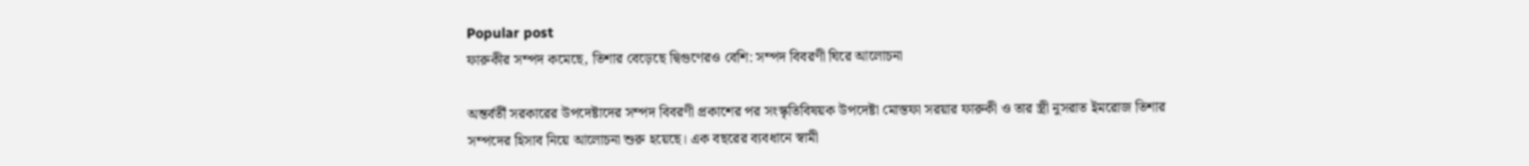Popular post
ফারুকীর সম্পদ কমেছে, তিশার বেড়েছে দ্বিগুণেরও বেশি: সম্পদ বিবরণী ঘিরে আলোচনা

অন্তর্বর্তী সরকারের উপদেষ্টাদের সম্পদ বিবরণী প্রকাশের পর সংস্কৃতিবিষয়ক উপদেষ্টা মোস্তফা সরয়ার ফারুকী ও তার স্ত্রী নুসরাত ইমরোজ তিশার সম্পদের হিসাব নিয়ে আলোচনা শুরু হয়েছে। এক বছরের ব্যবধানে স্বামী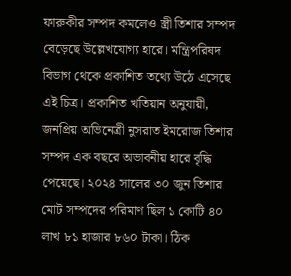ফারুকীর সম্পদ কমলেও স্ত্রী তিশার সম্পদ বেড়েছে উল্লেখযোগ্য হারে। মন্ত্রিপরিষদ বিভাগ থেকে প্রকাশিত তথ্যে উঠে এসেছে এই চিত্র। প্রকাশিত খতিয়ান অনুযায়ী, জনপ্রিয় অভিনেত্রী নুসরাত ইমরোজ তিশার সম্পদ এক বছরে অভাবনীয় হারে বৃদ্ধি পেয়েছে। ২০২৪ সালের ৩০ জুন তিশার মোট সম্পদের পরিমাণ ছিল ১ কোটি ৪০ লাখ ৮১ হাজার ৮৬০ টাকা। ঠিক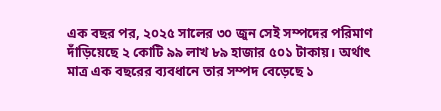এক বছর পর, ২০২৫ সালের ৩০ জুন সেই সম্পদের পরিমাণ দাঁড়িয়েছে ২ কোটি ৯৯ লাখ ৮৯ হাজার ৫০১ টাকায়। অর্থাৎ মাত্র এক বছরের ব্যবধানে তার সম্পদ বেড়েছে ১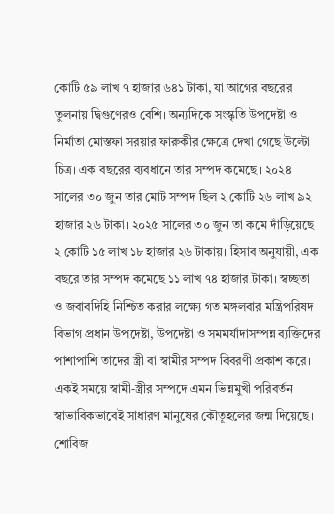কোটি ৫৯ লাখ ৭ হাজার ৬৪১ টাকা, যা আগের বছরের তুলনায় দ্বিগুণেরও বেশি। অন্যদিকে সংস্কৃতি উপদেষ্টা ও নির্মাতা মোস্তফা সরয়ার ফারুকীর ক্ষেত্রে দেখা গেছে উল্টো চিত্র। এক বছরের ব্যবধানে তার সম্পদ কমেছে। ২০২৪ সালের ৩০ জুন তার মোট সম্পদ ছিল ২ কোটি ২৬ লাখ ৯২ হাজার ২৬ টাকা। ২০২৫ সালের ৩০ জুন তা কমে দাঁড়িয়েছে ২ কোটি ১৫ লাখ ১৮ হাজার ২৬ টাকায়। হিসাব অনুযায়ী, এক বছরে তার সম্পদ কমেছে ১১ লাখ ৭৪ হাজার টাকা। স্বচ্ছতা ও জবাবদিহি নিশ্চিত করার লক্ষ্যে গত মঙ্গলবার মন্ত্রিপরিষদ বিভাগ প্রধান উপদেষ্টা, উপদেষ্টা ও সমমর্যাদাসম্পন্ন ব্যক্তিদের পাশাপাশি তাদের স্ত্রী বা স্বামীর সম্পদ বিবরণী প্রকাশ করে। একই সময়ে স্বামী-স্ত্রীর সম্পদে এমন ভিন্নমুখী পরিবর্তন স্বাভাবিকভাবেই সাধারণ মানুষের কৌতূহলের জন্ম দিয়েছে। শোবিজ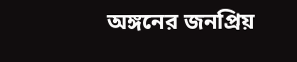অঙ্গনের জনপ্রিয়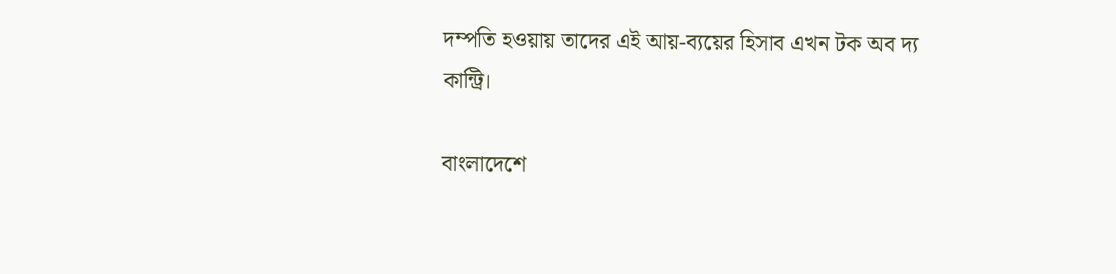দম্পতি হওয়ায় তাদের এই আয়-ব্যয়ের হিসাব এখন টক অব দ্য কান্ট্রি।

বাংলাদেশে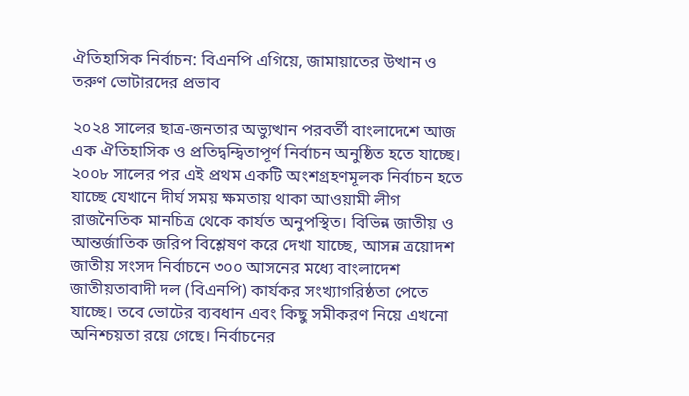ঐতিহাসিক নির্বাচন: বিএনপি এগিয়ে, জামায়াতের উত্থান ও তরুণ ভোটারদের প্রভাব

২০২৪ সালের ছাত্র-জনতার অভ্যুত্থান পরবর্তী বাংলাদেশে আজ এক ঐতিহাসিক ও প্রতিদ্বন্দ্বিতাপূর্ণ নির্বাচন অনুষ্ঠিত হতে যাচ্ছে। ২০০৮ সালের পর এই প্রথম একটি অংশগ্রহণমূলক নির্বাচন হতে যাচ্ছে যেখানে দীর্ঘ সময় ক্ষমতায় থাকা আওয়ামী লীগ রাজনৈতিক মানচিত্র থেকে কার্যত অনুপস্থিত। বিভিন্ন জাতীয় ও আন্তর্জাতিক জরিপ বিশ্লেষণ করে দেখা যাচ্ছে, আসন্ন ত্রয়োদশ জাতীয় সংসদ নির্বাচনে ৩০০ আসনের মধ্যে বাংলাদেশ জাতীয়তাবাদী দল (বিএনপি) কার্যকর সংখ্যাগরিষ্ঠতা পেতে যাচ্ছে। তবে ভোটের ব্যবধান এবং কিছু সমীকরণ নিয়ে এখনো অনিশ্চয়তা রয়ে গেছে। নির্বাচনের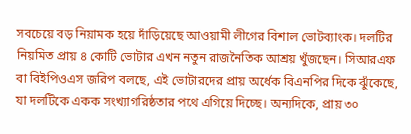সবচেয়ে বড় নিয়ামক হয়ে দাঁড়িয়েছে আওয়ামী লীগের বিশাল ভোটব্যাংক। দলটির নিয়মিত প্রায় ৪ কোটি ভোটার এখন নতুন রাজনৈতিক আশ্রয় খুঁজছেন। সিআরএফ বা বিইপিওএস জরিপ বলছে, এই ভোটারদের প্রায় অর্ধেক বিএনপির দিকে ঝুঁকেছে, যা দলটিকে একক সংখ্যাগরিষ্ঠতার পথে এগিয়ে দিচ্ছে। অন্যদিকে, প্রায় ৩০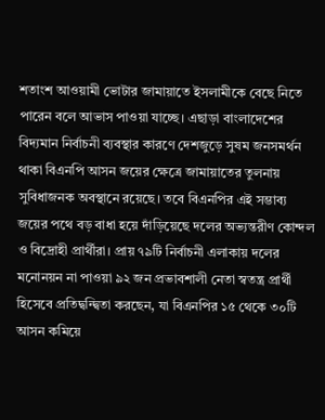শতাংশ আওয়ামী ভোটার জামায়াতে ইসলামীকে বেছে নিতে পারেন বলে আভাস পাওয়া যাচ্ছে। এছাড়া বাংলাদেশের বিদ্যমান নির্বাচনী ব্যবস্থার কারণে দেশজুড়ে সুষম জনসমর্থন থাকা বিএনপি আসন জয়ের ক্ষেত্রে জামায়াতের তুলনায় সুবিধাজনক অবস্থানে রয়েছে। তবে বিএনপির এই সম্ভাব্য জয়ের পথে বড় বাধা হয়ে দাঁড়িয়েছে দলের অভ্যন্তরীণ কোন্দল ও বিদ্রোহী প্রার্থীরা। প্রায় ৭৯টি নির্বাচনী এলাকায় দলের মনোনয়ন না পাওয়া ৯২ জন প্রভাবশালী নেতা স্বতন্ত্র প্রার্থী হিসেবে প্রতিদ্বন্দ্বিতা করছেন, যা বিএনপির ১৫ থেকে ৩০টি আসন কমিয়ে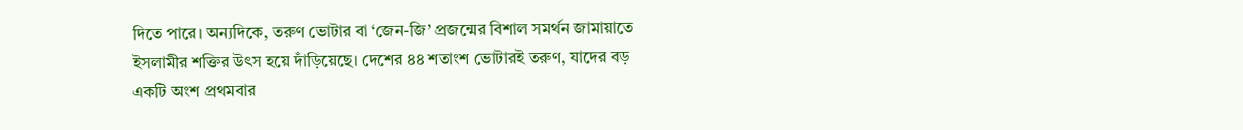দিতে পারে। অন্যদিকে, তরুণ ভোটার বা ‘জেন-জি’ প্রজন্মের বিশাল সমর্থন জামায়াতে ইসলামীর শক্তির উৎস হয়ে দাঁড়িয়েছে। দেশের ৪৪ শতাংশ ভোটারই তরুণ, যাদের বড় একটি অংশ প্রথমবার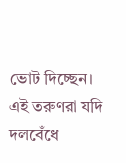ভোট দিচ্ছেন। এই তরুণরা যদি দলবেঁধে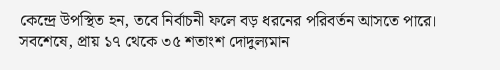কেন্দ্রে উপস্থিত হন, তবে নির্বাচনী ফলে বড় ধরনের পরিবর্তন আসতে পারে। সবশেষে, প্রায় ১৭ থেকে ৩৫ শতাংশ দোদুল্যমান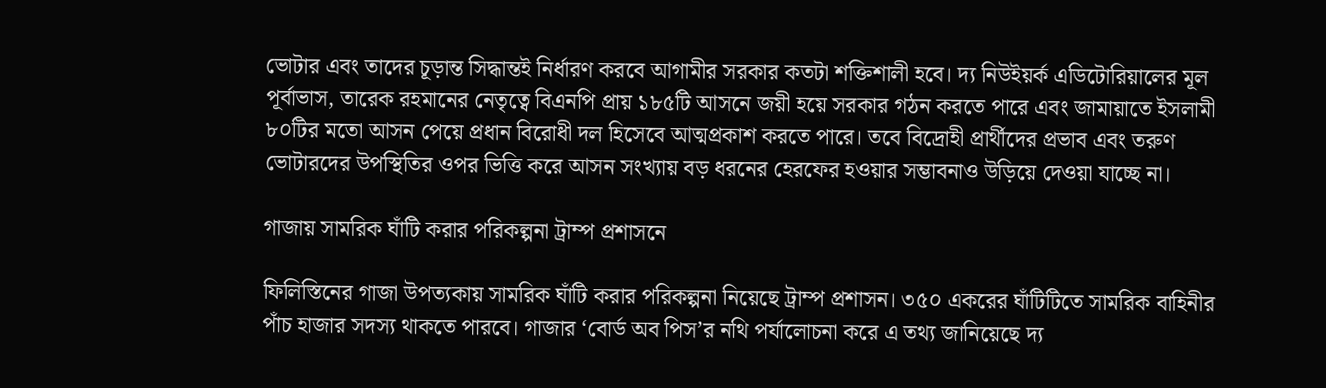ভোটার এবং তাদের চূড়ান্ত সিদ্ধান্তই নির্ধারণ করবে আগামীর সরকার কতটা শক্তিশালী হবে। দ্য নিউইয়র্ক এডিটোরিয়ালের মূল পূর্বাভাস, তারেক রহমানের নেতৃত্বে বিএনপি প্রায় ১৮৫টি আসনে জয়ী হয়ে সরকার গঠন করতে পারে এবং জামায়াতে ইসলামী ৮০টির মতো আসন পেয়ে প্রধান বিরোধী দল হিসেবে আত্মপ্রকাশ করতে পারে। তবে বিদ্রোহী প্রার্থীদের প্রভাব এবং তরুণ ভোটারদের উপস্থিতির ওপর ভিত্তি করে আসন সংখ্যায় বড় ধরনের হেরফের হওয়ার সম্ভাবনাও উড়িয়ে দেওয়া যাচ্ছে না।

গাজায় সামরিক ঘাঁটি করার পরিকল্পনা ট্রাম্প প্রশাসনে

ফিলিস্তিনের গাজা উপত্যকায় সামরিক ঘাঁটি করার পরিকল্পনা নিয়েছে ট্রাম্প প্রশাসন। ৩৫০ একরের ঘাঁটিটিতে সামরিক বাহিনীর পাঁচ হাজার সদস্য থাকতে পারবে। গাজার ‘বোর্ড অব পিস’র নথি পর্যালোচনা করে এ তথ্য জানিয়েছে দ্য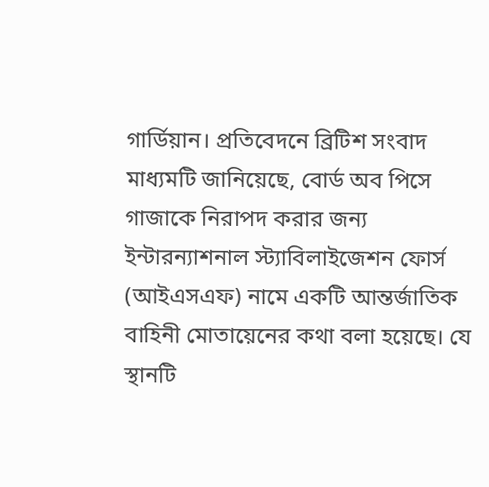গার্ডিয়ান। প্রতিবেদনে ব্রিটিশ সংবাদ মাধ্যমটি জানিয়েছে, বোর্ড অব পিসে গাজাকে নিরাপদ করার জন্য ইন্টারন্যাশনাল স্ট্যাবিলাইজেশন ফোর্স (আইএসএফ) নামে একটি আন্তর্জাতিক বাহিনী মোতায়েনের কথা বলা হয়েছে। যে স্থানটি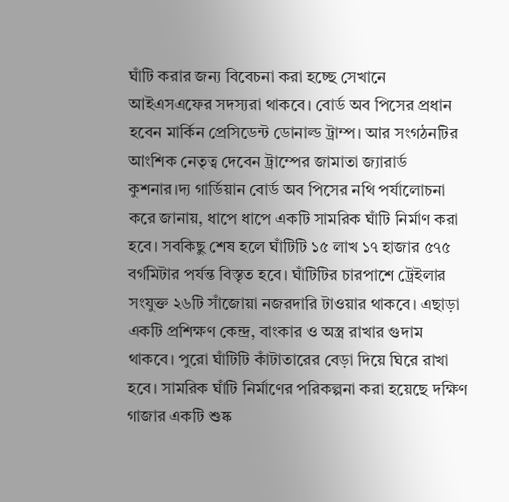ঘাঁটি করার জন্য বিবেচনা করা হচ্ছে সেখানে আইএসএফের সদস্যরা থাকবে। বোর্ড অব পিসের প্রধান হবেন মার্কিন প্রেসিডেন্ট ডোনাল্ড ট্রাম্প। আর সংগঠনটির আংশিক নেতৃত্ব দেবেন ট্রাম্পের জামাতা জ্যারার্ড কুশনার।দ্য গার্ডিয়ান বোর্ড অব পিসের নথি পর্যালোচনা করে জানায়, ধাপে ধাপে একটি সামরিক ঘাঁটি নির্মাণ করা হবে। সবকিছু শেষ হলে ঘাঁটিটি ১৫ লাখ ১৭ হাজার ৫৭৫ বর্গমিটার পর্যন্ত বিস্তৃত হবে। ঘাঁটিটির চারপাশে ট্রেইলার সংযুক্ত ২৬টি সাঁজোয়া নজরদারি টাওয়ার থাকবে। এছাড়া একটি প্রশিক্ষণ কেন্দ্র, বাংকার ও অস্ত্র রাখার গুদাম থাকবে। পুরো ঘাঁটিটি কাঁটাতারের বেড়া দিয়ে ঘিরে রাখা হবে। সামরিক ঘাঁটি নির্মাণের পরিকল্পনা করা হয়েছে দক্ষিণ গাজার একটি শুষ্ক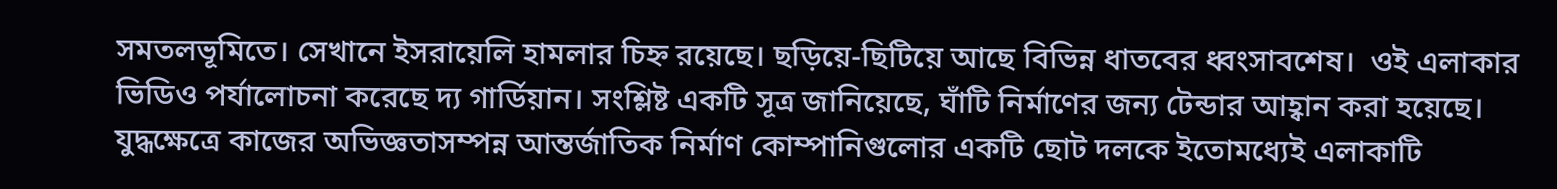সমতলভূমিতে। সেখানে ইসরায়েলি হামলার চিহ্ন রয়েছে। ছড়িয়ে-ছিটিয়ে আছে বিভিন্ন ধাতবের ধ্বংসাবশেষ।  ওই এলাকার ভিডিও পর্যালোচনা করেছে দ্য গার্ডিয়ান। সংশ্লিষ্ট একটি সূত্র জানিয়েছে, ঘাঁটি নির্মাণের জন্য টেন্ডার আহ্বান করা হয়েছে। যুদ্ধক্ষেত্রে কাজের অভিজ্ঞতাসম্পন্ন আন্তর্জাতিক নির্মাণ কোম্পানিগুলোর একটি ছোট দলকে ইতোমধ্যেই এলাকাটি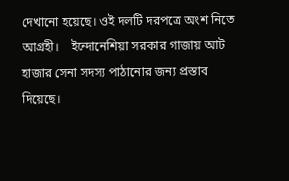দেখানো হয়েছে। ওই দলটি দরপত্রে অংশ নিতে আগ্রহী।    ইন্দোনেশিয়া সরকার গাজায় আট হাজার সেনা সদস্য পাঠানোর জন্য প্রস্তাব দিয়েছে।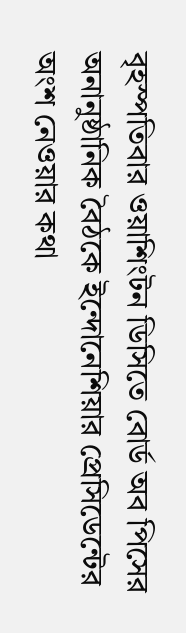বৃহস্পতিবার ওয়াশিংটন ডিসিতে বোর্ড অব পিসের অনানুষ্ঠানিক বৈঠকে ইন্দোনেশিয়ার প্রেসিডেন্টের অংশ নেওয়ার কথা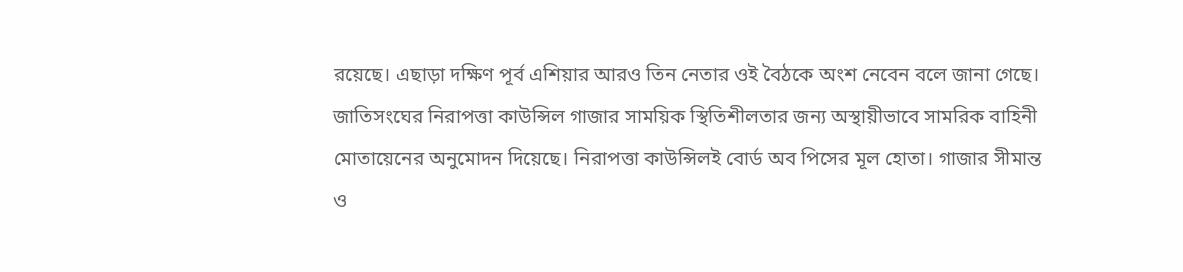রয়েছে। এছাড়া দক্ষিণ পূর্ব এশিয়ার আরও তিন নেতার ওই বৈঠকে অংশ নেবেন বলে জানা গেছে। জাতিসংঘের নিরাপত্তা কাউন্সিল গাজার সাময়িক স্থিতিশীলতার জন্য অস্থায়ীভাবে সামরিক বাহিনী মোতায়েনের অনুমোদন দিয়েছে। নিরাপত্তা কাউন্সিলই বোর্ড অব পিসের মূল হোতা। গাজার সীমান্ত ও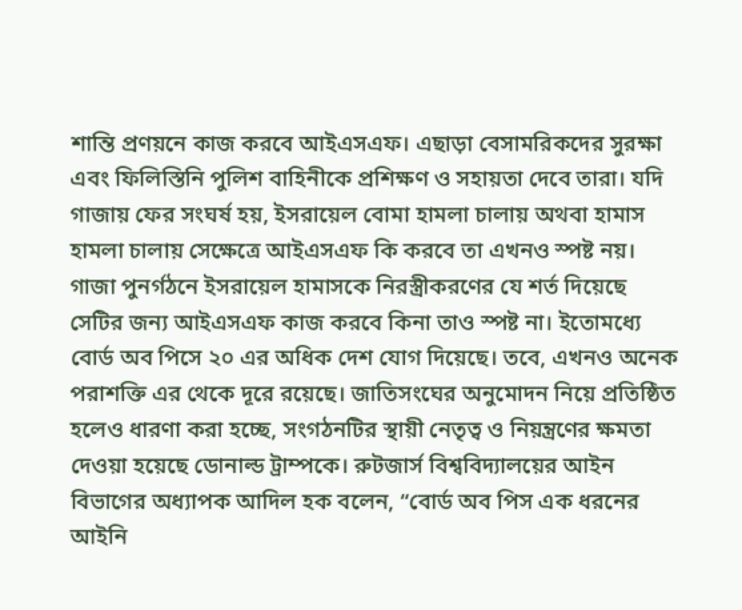শান্তি প্রণয়নে কাজ করবে আইএসএফ। এছাড়া বেসামরিকদের সুরক্ষা এবং ফিলিস্তিনি পুলিশ বাহিনীকে প্রশিক্ষণ ও সহায়তা দেবে তারা। যদি গাজায় ফের সংঘর্ষ হয়, ইসরায়েল বোমা হামলা চালায় অথবা হামাস হামলা চালায় সেক্ষেত্রে আইএসএফ কি করবে তা এখনও স্পষ্ট নয়। গাজা পুনর্গঠনে ইসরায়েল হামাসকে নিরস্ত্রীকরণের যে শর্ত দিয়েছে সেটির জন্য আইএসএফ কাজ করবে কিনা তাও স্পষ্ট না। ইতোমধ্যে বোর্ড অব পিসে ২০ এর অধিক দেশ যোগ দিয়েছে। তবে, এখনও অনেক পরাশক্তি এর থেকে দূরে রয়েছে। জাতিসংঘের অনুমোদন নিয়ে প্রতিষ্ঠিত হলেও ধারণা করা হচ্ছে, সংগঠনটির স্থায়ী নেতৃত্ব ও নিয়ন্ত্রণের ক্ষমতা দেওয়া হয়েছে ডোনাল্ড ট্রাম্পকে। রুটজার্স বিশ্ববিদ্যালয়ের আইন বিভাগের অধ্যাপক আদিল হক বলেন, “বোর্ড অব পিস এক ধরনের আইনি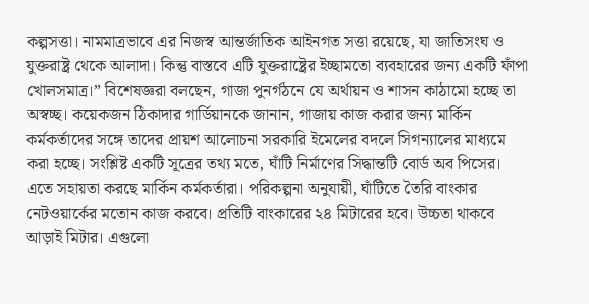কল্পসত্তা। নামমাত্রভাবে এর নিজস্ব আন্তর্জাতিক আইনগত সত্তা রয়েছে, যা জাতিসংঘ ও যুক্তরাষ্ট্র থেকে আলাদা। কিন্তু বাস্তবে এটি যুক্তরাষ্ট্রের ইচ্ছামতো ব্যবহারের জন্য একটি ফাঁপা খোলসমাত্র।” বিশেষজ্ঞরা বলছেন, গাজা পুনর্গঠনে যে অর্থায়ন ও শাসন কাঠামো হচ্ছে তা অস্বচ্ছ। কয়েকজন ঠিকাদার গার্ডিয়ানকে জানান, গাজায় কাজ করার জন্য মার্কিন কর্মকর্তাদের সঙ্গে তাদের প্রায়শ আলোচনা সরকারি ইমেলের বদলে সিগন্যালের মাধ্যমে করা হচ্ছে। সংশ্লিষ্ট একটি সূত্রের তথ্য মতে, ঘাঁটি নির্মাণের সিদ্ধান্তটি বোর্ড অব পিসের। এতে সহায়তা করছে মার্কিন কর্মকর্তারা। পরিকল্পনা অনুযায়ী, ঘাঁটিতে তৈরি বাংকার নেটওয়ার্কের মতোন কাজ করবে। প্রতিটি বাংকারের ২৪ মিটারের হবে। উচ্চতা থাকবে আড়াই মিটার। এগুলো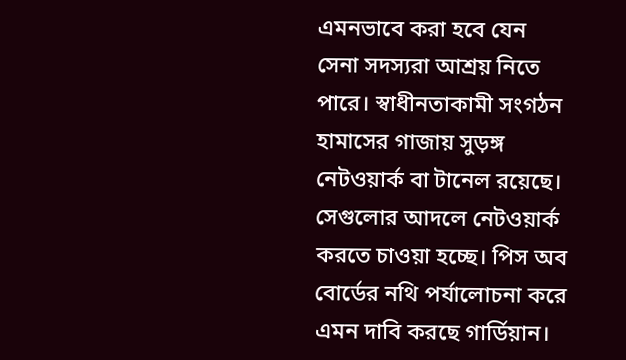এমনভাবে করা হবে যেন সেনা সদস্যরা আশ্রয় নিতে পারে। স্বাধীনতাকামী সংগঠন হামাসের গাজায় সুড়ঙ্গ নেটওয়ার্ক বা টানেল রয়েছে। সেগুলোর আদলে নেটওয়ার্ক করতে চাওয়া হচ্ছে। পিস অব বোর্ডের নথি পর্যালোচনা করে এমন দাবি করছে গার্ডিয়ান।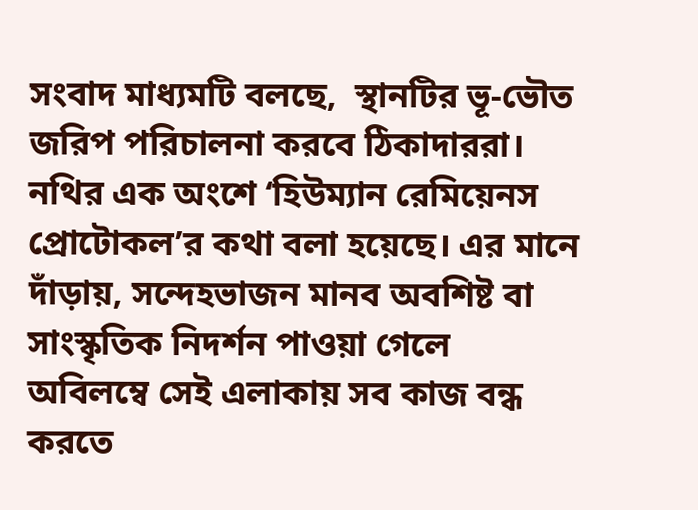সংবাদ মাধ্যমটি বলছে,  স্থানটির ভূ-ভৌত জরিপ পরিচালনা করবে ঠিকাদাররা। নথির এক অংশে ‘হিউম্যান রেমিয়েনস প্রোটোকল’র কথা বলা হয়েছে। এর মানে দাঁড়ায়, সন্দেহভাজন মানব অবশিষ্ট বা সাংস্কৃতিক নিদর্শন পাওয়া গেলে অবিলম্বে সেই এলাকায় সব কাজ বন্ধ করতে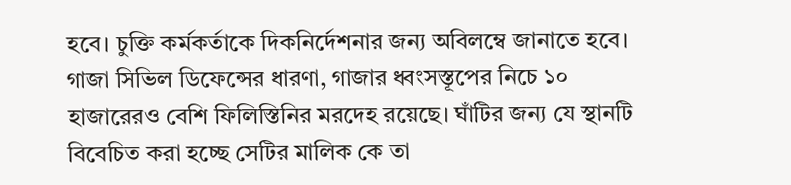হবে। চুক্তি কর্মকর্তাকে দিকনির্দেশনার জন্য অবিলম্বে জানাতে হবে। গাজা সিভিল ডিফেন্সের ধারণা, গাজার ধ্বংসস্তূপের নিচে ১০ হাজারেরও বেশি ফিলিস্তিনির মরদেহ রয়েছে। ঘাঁটির জন্য যে স্থানটি বিবেচিত করা হচ্ছে সেটির মালিক কে তা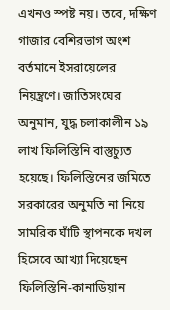এখনও স্পষ্ট নয়। তবে, দক্ষিণ গাজার বেশিরভাগ অংশ  বর্তমানে ইসরায়েলের নিয়ন্ত্রণে। জাতিসংঘের অনুমান, যুদ্ধ চলাকালীন ১৯ লাখ ফিলিস্তিনি বাস্তুচ্যুত হয়েছে। ফিলিস্তিনের জমিতে সরকারের অনুমতি না নিয়ে সামরিক ঘাঁটি স্থাপনকে দখল হিসেবে আখ্যা দিয়েছেন ফিলিস্তিনি-কানাডিয়ান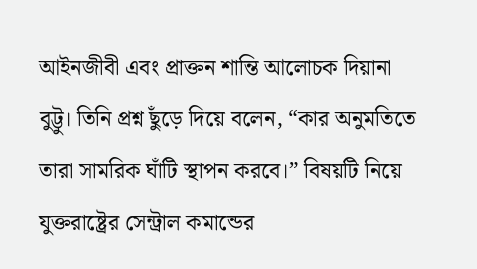আইনজীবী এবং প্রাক্তন শান্তি আলোচক দিয়ানা বুট্টু। তিনি প্রশ্ন ছুঁড়ে দিয়ে বলেন, “কার অনুমতিতে তারা সামরিক ঘাঁটি স্থাপন করবে।” বিষয়টি নিয়ে যুক্তরাষ্ট্রের সেন্ট্রাল কমান্ডের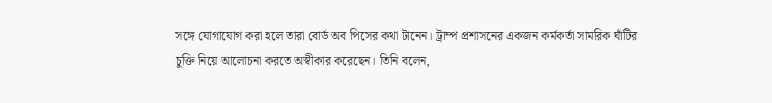সঙ্গে যোগাযোগ করা হলে তারা বোর্ড অব পিসের কথা টানেন। ট্রাম্প প্রশাসনের একজন কর্মকর্তা সামরিক ঘাঁটির চুক্তি নিয়ে আলোচনা করতে অস্বীকার করেছেন। তিনি বলেন,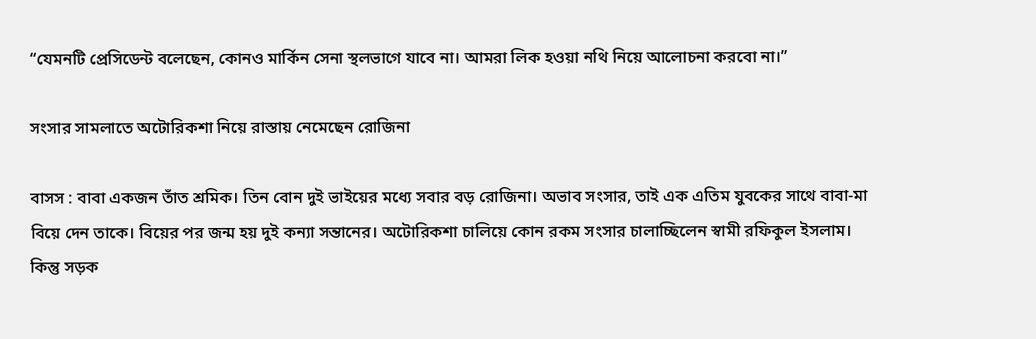“যেমনটি প্রেসিডেন্ট বলেছেন, কোনও মার্কিন সেনা স্থলভাগে যাবে না। আমরা লিক হওয়া নথি নিয়ে আলোচনা করবো না।”

সংসার সামলাতে অটোরিকশা নিয়ে রাস্তায় নেমেছেন রোজিনা

বাসস : বাবা একজন তাঁত শ্রমিক। তিন বোন দুই ভাইয়ের মধ্যে সবার বড় রোজিনা। অভাব সংসার, তাই এক এতিম যুবকের সাথে বাবা-মা বিয়ে দেন তাকে। বিয়ের পর জন্ম হয় দুই কন্যা সন্তানের। অটোরিকশা চালিয়ে কোন রকম সংসার চালাচ্ছিলেন স্বামী রফিকুল ইসলাম। কিন্তু সড়ক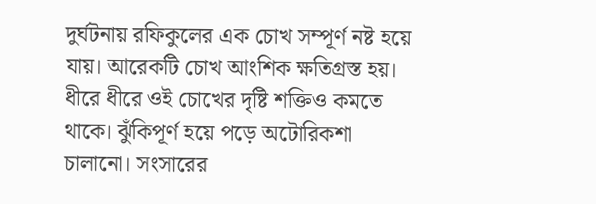দুর্ঘটনায় রফিকুলের এক চোখ সম্পূর্ণ নষ্ট হয়ে যায়। আরেকটি চোখ আংশিক ক্ষতিগ্রস্ত হয়। ধীরে ধীরে ওই চোখের দৃষ্টি শক্তিও কমতে থাকে। ঝুঁকিপূর্ণ হয়ে পড়ে অটোরিকশা চালানো। সংসারের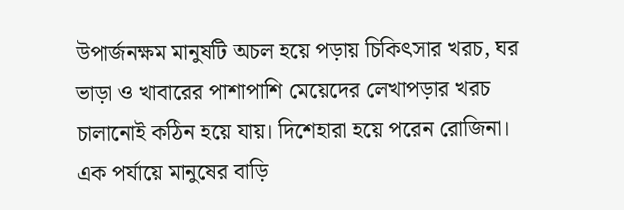উপার্জনক্ষম মানুষটি অচল হয়ে পড়ায় চিকিৎসার খরচ, ঘর ভাড়া ও খাবারের পাশাপাশি মেয়েদের লেখাপড়ার খরচ চালানোই কঠিন হয়ে যায়। দিশেহারা হয়ে পরেন রোজিনা। এক পর্যায়ে মানুষের বাড়ি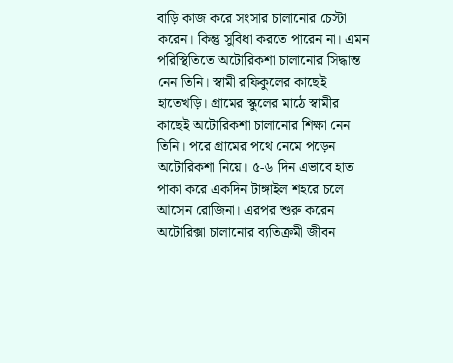বাড়ি কাজ করে সংসার চালানোর চেস্টা করেন। কিন্তু সুবিধা করতে পারেন না। এমন পরিস্থিতিতে অটোরিকশা চালানোর সিদ্ধান্ত নেন তিনি। স্বামী রফিকুলের কাছেই হাতেখড়ি। গ্রামের স্কুলের মাঠে স্বামীর কাছেই অটোরিকশা চালানোর শিক্ষা নেন তিনি। পরে গ্রামের পথে নেমে পড়েন অটোরিকশা নিয়ে। ৫-৬ দিন এভাবে হাত পাকা করে একদিন টাঙ্গাইল শহরে চলে আসেন রোজিনা। এরপর শুরু করেন অটোরিক্সা চালানোর ব্যতিক্রমী জীবন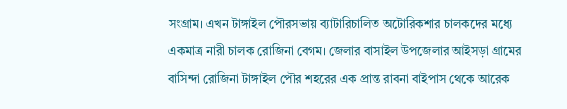সংগ্রাম। এখন টাঙ্গাইল পৌরসভায় ব্যাটারিচালিত অটোরিকশার চালকদের মধ্যে একমাত্র নারী চালক রোজিনা বেগম। জেলার বাসাইল উপজেলার আইসড়া গ্রামের বাসিন্দা রোজিনা টাঙ্গাইল পৌর শহরের এক প্রান্ত রাবনা বাইপাস থেকে আরেক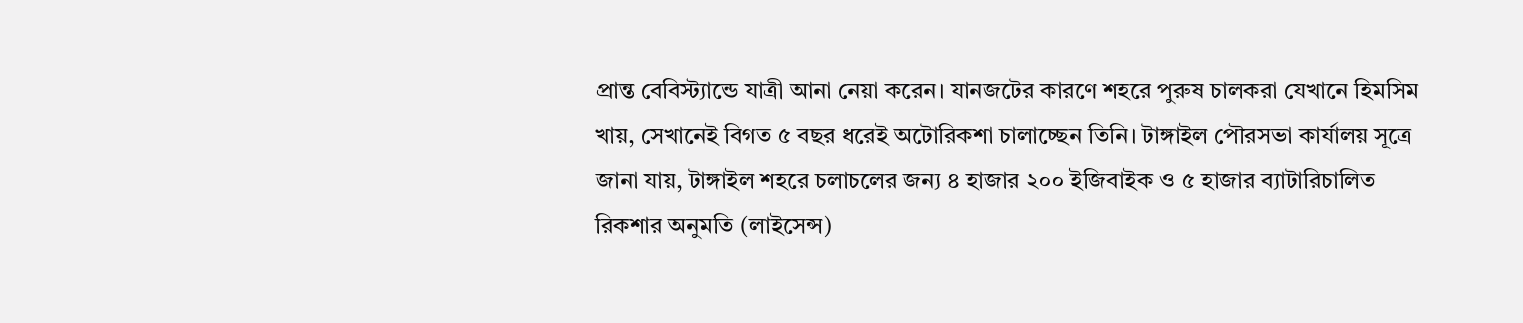প্রান্ত বেবিস্ট্যান্ডে যাত্রী আনা নেয়া করেন। যানজটের কারণে শহরে পুরুষ চালকরা যেখানে হিমসিম খায়, সেখানেই বিগত ৫ বছর ধরেই অটোরিকশা চালাচ্ছেন তিনি। টাঙ্গাইল পৌরসভা কার্যালয় সূত্রে জানা যায়, টাঙ্গাইল শহরে চলাচলের জন্য ৪ হাজার ২০০ ইজিবাইক ও ৫ হাজার ব্যাটারিচালিত রিকশার অনুমতি (লাইসেন্স)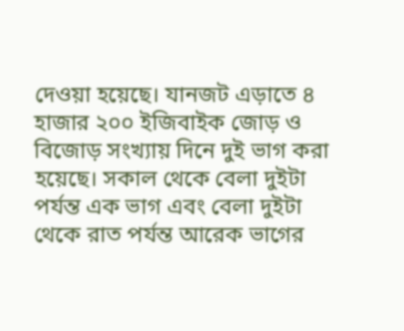দেওয়া হয়েছে। যানজট এড়াতে ৪ হাজার ২০০ ইজিবাইক জোড় ও বিজোড় সংখ্যায় দিনে দুই ভাগ করা হয়েছে। সকাল থেকে বেলা দুইটা পর্যন্ত এক ভাগ এবং বেলা দুইটা থেকে রাত পর্যন্ত আরেক ভাগের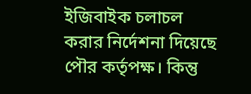ইজিবাইক চলাচল করার নির্দেশনা দিয়েছে পৌর কর্তৃপক্ষ। কিন্তু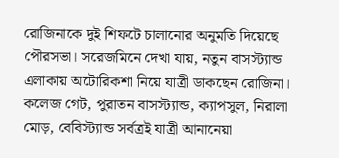রোজিনাকে দুই শিফটে চালানোর অনুমতি দিয়েছে পৌরসভা। সরেজমিনে দেখা যায়, নতুন বাসস্ট্যান্ড এলাকায় অটোরিকশা নিয়ে যাত্রী ডাকছেন রোজিনা। কলেজ গেট, পুরাতন বাসস্ট্যান্ড, ক্যাপসুল, নিরালা মোড়, বেবিস্ট্যান্ড সর্বত্রই যাত্রী আনানেয়া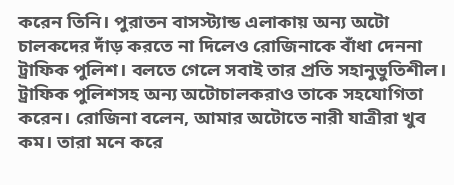করেন তিনি। পুরাতন বাসস্ট্যান্ড এলাকায় অন্য অটো চালকদের দাঁড় করতে না দিলেও রোজিনাকে বাঁধা দেননা ট্রাফিক পুলিশ। বলতে গেলে সবাই তার প্রতি সহানুভুতিশীল। ট্রাফিক পুলিশসহ অন্য অটোচালকরাও তাকে সহযোগিতা করেন। রোজিনা বলেন, আমার অটোতে নারী যাত্রীরা খুব কম। তারা মনে করে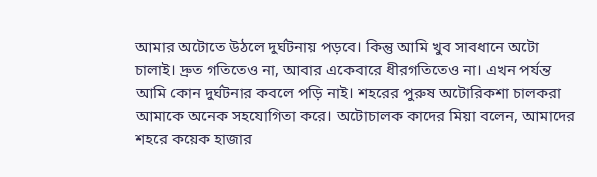আমার অটোতে উঠলে দুর্ঘটনায় পড়বে। কিন্তু আমি খুব সাবধানে অটো চালাই। দ্রুত গতিতেও না, আবার একেবারে ধীরগতিতেও না। এখন পর্যন্ত আমি কোন দুর্ঘটনার কবলে পড়ি নাই। শহরের পুরুষ অটোরিকশা চালকরা আমাকে অনেক সহযোগিতা করে। অটোচালক কাদের মিয়া বলেন, আমাদের শহরে কয়েক হাজার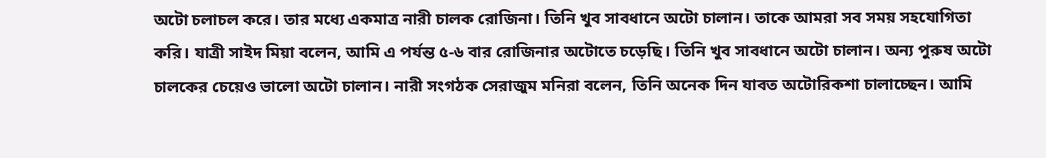অটো চলাচল করে। তার মধ্যে একমাত্র নারী চালক রোজিনা। তিনি খুব সাবধানে অটো চালান। তাকে আমরা সব সময় সহযোগিতা করি। যাত্রী সাইদ মিয়া বলেন, আমি এ পর্যন্ত ৫-৬ বার রোজিনার অটোতে চড়েছি। তিনি খুব সাবধানে অটো চালান। অন্য পুরুষ অটো চালকের চেয়েও ভালো অটো চালান। নারী সংগঠক সেরাজুম মনিরা বলেন, তিনি অনেক দিন যাবত অটোরিকশা চালাচ্ছেন। আমি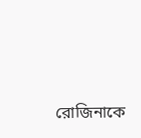রোজিনাকে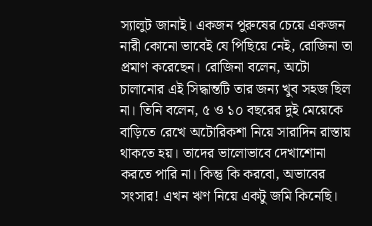স্যালুট জানাই। একজন পুরুষের চেয়ে একজন নারী কোনো ভাবেই যে পিছিয়ে নেই, রোজিনা তা প্রমাণ করেছেন। রোজিনা বলেন, অটো চালানোর এই সিদ্ধান্তটি তার জন্য খুব সহজ ছিল না। তিনি বলেন, ৫ ও ১০ বছরের দুই মেয়েকে বাড়িতে রেখে অটোরিকশা নিয়ে সারাদিন রাস্তায় থাকতে হয়। তাদের ভালোভাবে দেখাশোনা করতে পারি না। কিন্তু কি করবো, অভাবের সংসার! এখন ঋণ নিয়ে একটু জমি কিনেছি।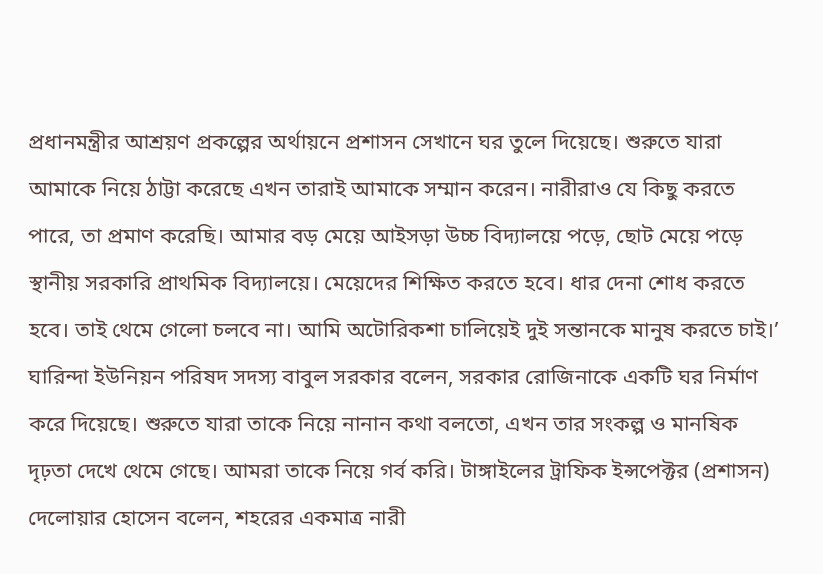প্রধানমন্ত্রীর আশ্রয়ণ প্রকল্পের অর্থায়নে প্রশাসন সেখানে ঘর তুলে দিয়েছে। শুরুতে যারা আমাকে নিয়ে ঠাট্টা করেছে এখন তারাই আমাকে সম্মান করেন। নারীরাও যে কিছু করতে পারে, তা প্রমাণ করেছি। আমার বড় মেয়ে আইসড়া উচ্চ বিদ্যালয়ে পড়ে, ছোট মেয়ে পড়ে স্থানীয় সরকারি প্রাথমিক বিদ্যালয়ে। মেয়েদের শিক্ষিত করতে হবে। ধার দেনা শোধ করতে হবে। তাই থেমে গেলো চলবে না। আমি অটোরিকশা চালিয়েই দুই সন্তানকে মানুষ করতে চাই।’ ঘারিন্দা ইউনিয়ন পরিষদ সদস্য বাবুল সরকার বলেন, সরকার রোজিনাকে একটি ঘর নির্মাণ করে দিয়েছে। শুরুতে যারা তাকে নিয়ে নানান কথা বলতো, এখন তার সংকল্প ও মানষিক দৃঢ়তা দেখে থেমে গেছে। আমরা তাকে নিয়ে গর্ব করি। টাঙ্গাইলের ট্রাফিক ইন্সপেক্টর (প্রশাসন) দেলোয়ার হোসেন বলেন, শহরের একমাত্র নারী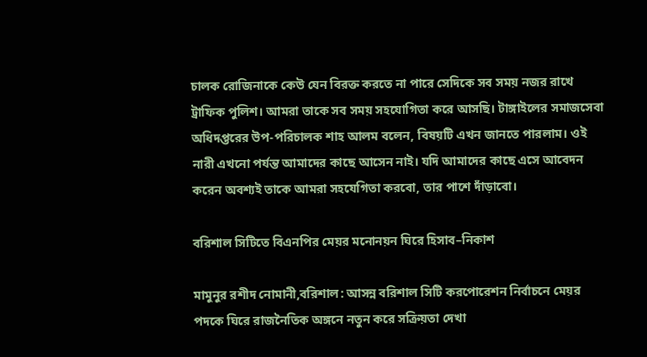চালক রোজিনাকে কেউ যেন বিরক্ত করতে না পারে সেদিকে সব সময় নজর রাখে ট্রাফিক পুলিশ। আমরা তাকে সব সময় সহযোগিতা করে আসছি। টাঙ্গাইলের সমাজসেবা অধিদপ্তরের উপ-পরিচালক শাহ আলম বলেন, বিষয়টি এখন জানতে পারলাম। ওই নারী এখনো পর্যন্ত আমাদের কাছে আসেন নাই। যদি আমাদের কাছে এসে আবেদন করেন অবশ্যই তাকে আমরা সহযেগিতা করবো, তার পাশে দাঁড়াবো।

বরিশাল সিটিতে বিএনপির মেয়র মনোনয়ন ঘিরে হিসাব–নিকাশ

মামুনুর রশীদ নোমানী,বরিশাল: আসন্ন বরিশাল সিটি করপোরেশন নির্বাচনে মেয়র পদকে ঘিরে রাজনৈতিক অঙ্গনে নতুন করে সক্রিয়তা দেখা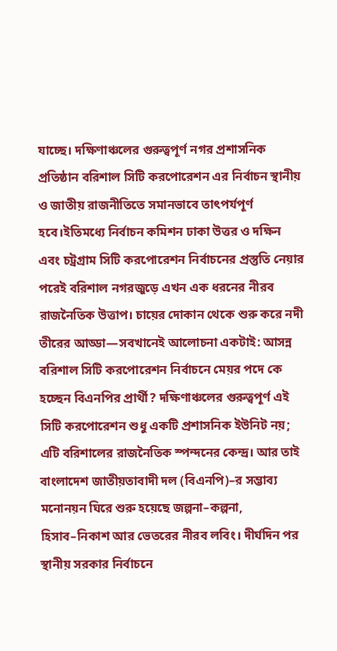যাচ্ছে। দক্ষিণাঞ্চলের গুরুত্বপূর্ণ নগর প্রশাসনিক প্রতিষ্ঠান বরিশাল সিটি করপোরেশন এর নির্বাচন স্থানীয় ও জাতীয় রাজনীতিতে সমানভাবে তাৎপর্যপূর্ণ হবে।ইতিমধ্যে নির্বাচন কমিশন ঢাকা উত্তর ও দক্ষিন এবং চট্রগ্রাম সিটি করপোরেশন নির্বাচনের প্রস্তুতি নেয়ার পরেই বরিশাল নগরজুড়ে এখন এক ধরনের নীরব রাজনৈতিক উত্তাপ। চায়ের দোকান থেকে শুরু করে নদী তীরের আড্ডা—সবখানেই আলোচনা একটাই: আসন্ন বরিশাল সিটি করপোরেশন নির্বাচনে মেয়র পদে কে হচ্ছেন বিএনপির প্রার্থী? দক্ষিণাঞ্চলের গুরুত্বপূর্ণ এই সিটি করপোরেশন শুধু একটি প্রশাসনিক ইউনিট নয়; এটি বরিশালের রাজনৈতিক স্পন্দনের কেন্দ্র। আর তাই বাংলাদেশ জাতীয়তাবাদী দল (বিএনপি)–র সম্ভাব্য মনোনয়ন ঘিরে শুরু হয়েছে জল্পনা–কল্পনা, হিসাব–নিকাশ আর ভেতরের নীরব লবিং। দীর্ঘদিন পর স্থানীয় সরকার নির্বাচনে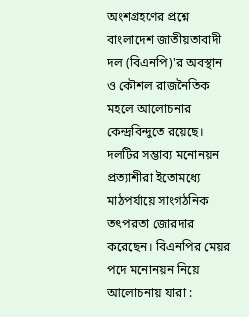অংশগ্রহণের প্রশ্নে বাংলাদেশ জাতীয়তাবাদী দল (বিএনপি)'র অবস্থান ও কৌশল রাজনৈতিক মহলে আলোচনার কেন্দ্রবিন্দুতে রয়েছে। দলটির সম্ভাব্য মনোনয়ন প্রত্যাশীরা ইতোমধ্যে মাঠপর্যায়ে সাংগঠনিক তৎপরতা জোরদার করেছেন। বিএনপির মেয়র পদে মনোনয়ন নিয়ে আলোচনায় যারা :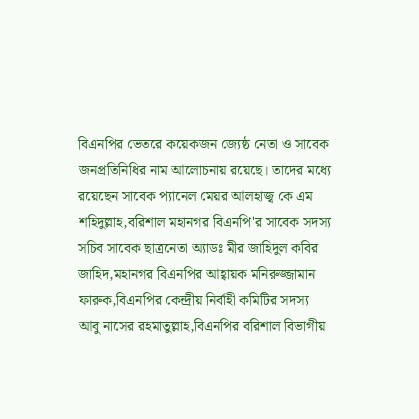বিএনপির ভেতরে কয়েকজন জ্যেষ্ঠ নেতা ও সাবেক জনপ্রতিনিধির নাম আলোচনায় রয়েছে। তাদের মধ্যে রয়েছেন সাবেক প্যানেল মেয়র আলহাজ্ব কে এম শহিদুল্লাহ,বরিশাল মহানগর বিএনপি'র সাবেক সদস্য সচিব সাবেক ছাত্রনেতা অ্যাডঃ মীর জাহিদুল কবির জাহিদ,মহানগর বিএনপির আহ্বায়ক মনিরুজ্জামান ফারুক,বিএনপির কেন্দ্রীয় নির্বাহী কমিটির সদস্য আবু নাসের রহমাতুল্লাহ,বিএনপির বরিশাল বিভাগীয়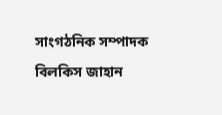সাংগঠনিক সম্পাদক বিলকিস জাহান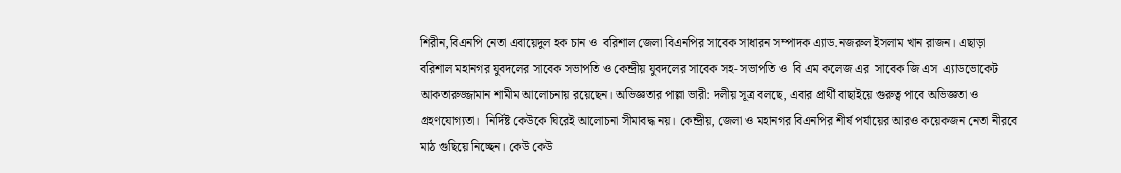শিরীন,বিএনপি নেতা এবায়েদুল হক চান ও  বরিশাল জেলা বিএনপির সাবেক সাধারন সম্পাদক এ্যাড.নজরুল ইসলাম খান রাজন। এছাড়া বরিশাল মহানগর যুবদলের সাবেক সভাপতি ও কেন্দ্রীয় যুবদলের সাবেক সহ- সভাপতি ও  বি এম কলেজ এর  সাবেক জি এস  এ্যাডভোকেট আকতারুজ্জামান শামীম আলোচনায় রয়েছেন। অভিজ্ঞতার পাল্লা ভারী: দলীয় সূত্র বলছে, এবার প্রার্থী বাছাইয়ে গুরুত্ব পাবে অভিজ্ঞতা ও গ্রহণযোগ্যতা।  নির্দিষ্ট কেউকে ঘিরেই আলোচনা সীমাবদ্ধ নয়। কেন্দ্রীয়, জেলা ও মহানগর বিএনপির শীর্ষ পর্যায়ের আরও কয়েকজন নেতা নীরবে মাঠ গুছিয়ে নিচ্ছেন। কেউ কেউ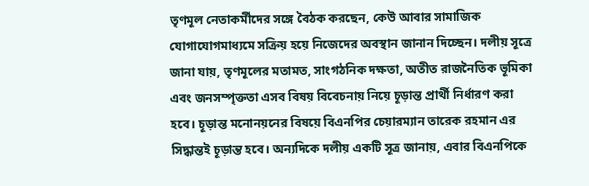তৃণমূল নেতাকর্মীদের সঙ্গে বৈঠক করছেন, কেউ আবার সামাজিক যোগাযোগমাধ্যমে সক্রিয় হয়ে নিজেদের অবস্থান জানান দিচ্ছেন। দলীয় সূত্রে জানা যায়, তৃণমূলের মতামত, সাংগঠনিক দক্ষতা, অতীত রাজনৈতিক ভূমিকা এবং জনসম্পৃক্ততা এসব বিষয় বিবেচনায় নিয়ে চূড়ান্ত প্রার্থী নির্ধারণ করা হবে। চূড়ান্ত মনোনয়নের বিষয়ে বিএনপির চেয়ারম্যান তারেক রহমান এর সিদ্ধান্তই চূড়ান্ত হবে। অন্যদিকে দলীয় একটি সূত্র জানায়, এবার বিএনপিকে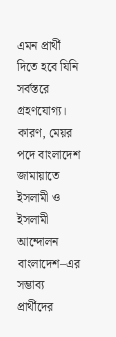এমন প্রার্থী দিতে হবে যিনি সর্বস্তরে গ্রহণযোগ্য। কারণ, মেয়র পদে বাংলাদেশ জামায়াতে ইসলামী ও ইসলামী আন্দোলন বাংলাদেশ–এর সম্ভাব্য প্রার্থীদের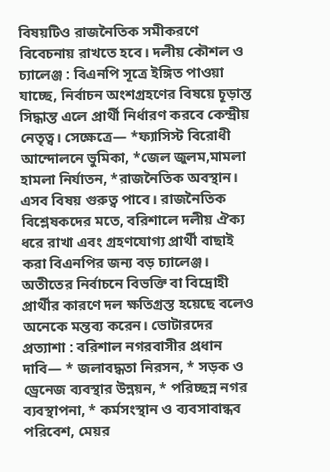বিষয়টিও রাজনৈতিক সমীকরণে বিবেচনায় রাখতে হবে। দলীয় কৌশল ও চ্যালেঞ্জ : বিএনপি সূত্রে ইঙ্গিত পাওয়া যাচ্ছে, নির্বাচন অংশগ্রহণের বিষয়ে চূড়ান্ত সিদ্ধান্ত এলে প্রার্থী নির্ধারণ করবে কেন্দ্রীয় নেতৃত্ব। সেক্ষেত্রে— *ফ্যাসিস্ট বিরোধী আন্দোলনে ভুমিকা, *জেল জুলম,মামলা হামলা নির্যাতন, *রাজনৈতিক অবস্থান। এসব বিষয় গুরুত্ব পাবে। রাজনৈতিক বিশ্লেষকদের মতে, বরিশালে দলীয় ঐক্য ধরে রাখা এবং গ্রহণযোগ্য প্রার্থী বাছাই করা বিএনপির জন্য বড় চ্যালেঞ্জ। অতীতের নির্বাচনে বিভক্তি বা বিদ্রোহী প্রার্থীর কারণে দল ক্ষতিগ্রস্ত হয়েছে বলেও অনেকে মন্তব্য করেন। ভোটারদের প্রত্যাশা : বরিশাল নগরবাসীর প্রধান দাবি— * জলাবদ্ধতা নিরসন, * সড়ক ও ড্রেনেজ ব্যবস্থার উন্নয়ন, * পরিচ্ছন্ন নগর ব্যবস্থাপনা, * কর্মসংস্থান ও ব্যবসাবান্ধব পরিবেশ, মেয়র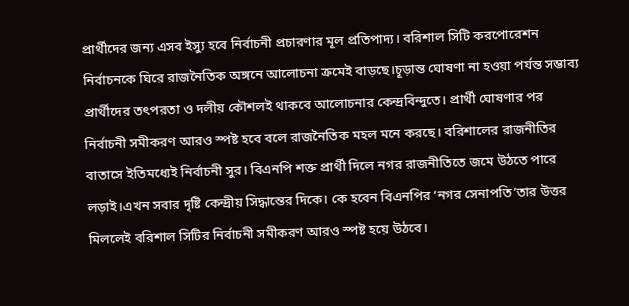প্রার্থীদের জন্য এসব ইস্যু হবে নির্বাচনী প্রচারণার মূল প্রতিপাদ্য। বরিশাল সিটি করপোরেশন নির্বাচনকে ঘিরে রাজনৈতিক অঙ্গনে আলোচনা ক্রমেই বাড়ছে।চূড়ান্ত ঘোষণা না হওয়া পর্যন্ত সম্ভাব্য প্রার্থীদের তৎপরতা ও দলীয় কৌশলই থাকবে আলোচনার কেন্দ্রবিন্দুতে। প্রার্থী ঘোষণার পর নির্বাচনী সমীকরণ আরও স্পষ্ট হবে বলে রাজনৈতিক মহল মনে করছে। বরিশালের রাজনীতির বাতাসে ইতিমধ্যেই নির্বাচনী সুর। বিএনপি শক্ত প্রার্থী দিলে নগর রাজনীতিতে জমে উঠতে পারে লড়াই।এখন সবার দৃষ্টি কেন্দ্রীয় সিদ্ধান্তের দিকে। কে হবেন বিএনপির ‘নগর সেনাপতি’তার উত্তর মিললেই বরিশাল সিটির নির্বাচনী সমীকরণ আরও স্পষ্ট হয়ে উঠবে।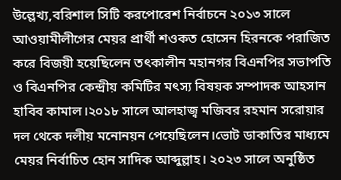উল্লেখ্য,বরিশাল সিটি করপোরেশ নির্বাচনে ২০১৩ সালে আওয়ামীলীগের মেয়র প্রার্থী শওকত হোসেন হিরনকে পরাজিত করে বিজয়ী হয়েছিলেন তৎকালীন মহানগর বিএনপির সভাপতি ও বিএনপির কেন্দ্রীয় কমিটির মৎস্য বিষয়ক সম্পাদক আহসান হাবিব কামাল।২০১৮ সালে আলহাজ্ব মজিবর রহমান সরোয়ার দল থেকে দলীয় মনোনয়ন পেয়েছিলেন।ভোট ডাকাতির মাধ্যমে মেয়র নির্বাচিত হোন সাদিক আব্দুল্লাহ। ২০২৩ সালে অনুষ্ঠিত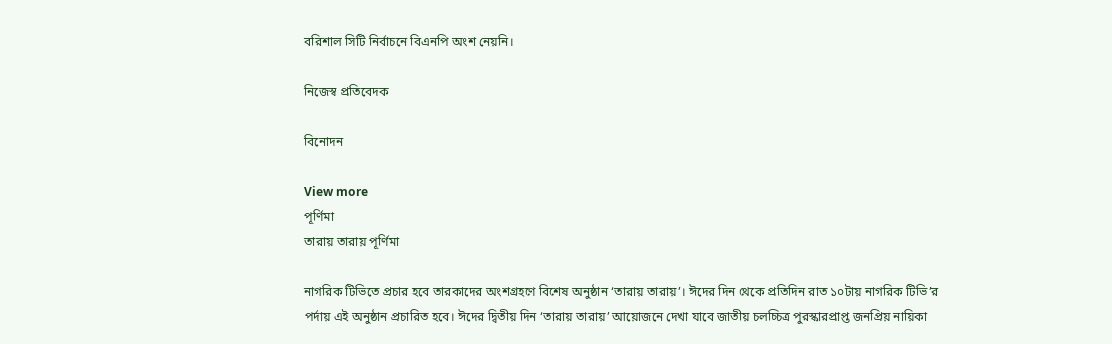বরিশাল সিটি নির্বাচনে বিএনপি অংশ নেয়নি।

নিজেস্ব প্রতিবেদক

বিনোদন

View more
পূর্ণিমা
তারায় তারায় পূর্ণিমা

নাগরিক টিভিতে প্রচার হবে তারকাদের অংশগ্রহণে বিশেষ অনুষ্ঠান ‘তারায় তারায়’। ঈদের দিন থেকে প্রতিদিন রাত ১০টায় নাগরিক টিভি’র পর্দায় এই অনুষ্ঠান প্রচারিত হবে। ঈদের দ্বিতীয় দিন ‘তারায় তারায়’ আয়োজনে দেখা যাবে জাতীয় চলচ্চিত্র পুরস্কারপ্রাপ্ত জনপ্রিয় নায়িকা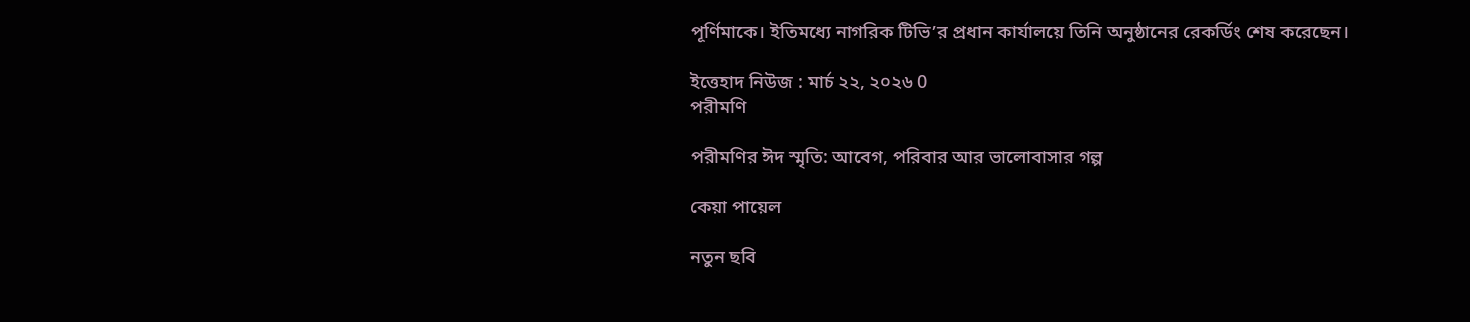পূর্ণিমাকে। ইতিমধ্যে নাগরিক টিভি’র প্রধান কার্যালয়ে তিনি অনুষ্ঠানের রেকর্ডিং শেষ করেছেন।

ইত্তেহাদ নিউজ : মার্চ ২২, ২০২৬ 0
পরীমণি

পরীমণির ঈদ স্মৃতি: আবেগ, পরিবার আর ভালোবাসার গল্প

কেয়া পায়েল

নতুন ছবি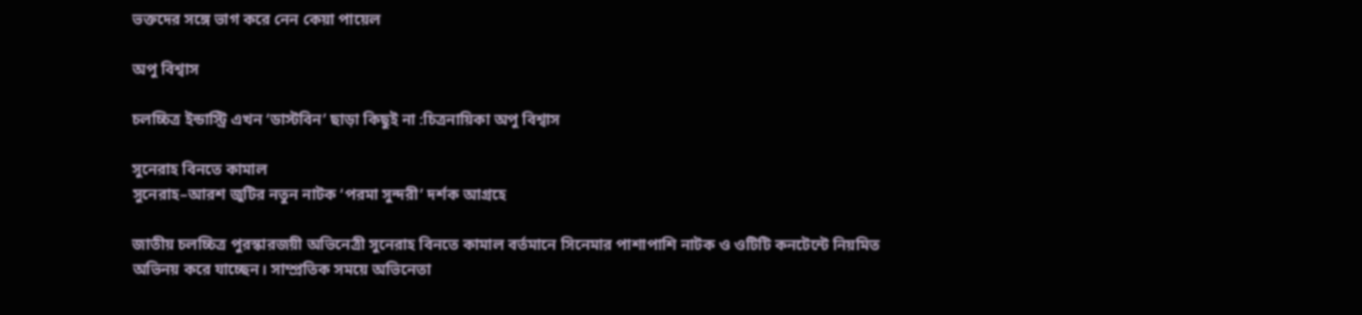ভক্তদের সঙ্গে ভাগ করে নেন কেয়া পায়েল

অপু বিশ্বাস

চলচ্চিত্র ইন্ডাস্ট্রি এখন ‘ডাস্টবিন’ ছাড়া কিছুই না :চিত্রনায়িকা অপু বিশ্বাস

সুনেরাহ বিনতে কামাল
সুনেরাহ–আরশ জুটির নতুন নাটক ‘পরমা সুন্দরী’ দর্শক আগ্রহে

জাতীয় চলচ্চিত্র পুরস্কারজয়ী অভিনেত্রী সুনেরাহ বিনতে কামাল বর্তমানে সিনেমার পাশাপাশি নাটক ও ওটিটি কনটেন্টে নিয়মিত অভিনয় করে যাচ্ছেন। সাম্প্রতিক সময়ে অভিনেতা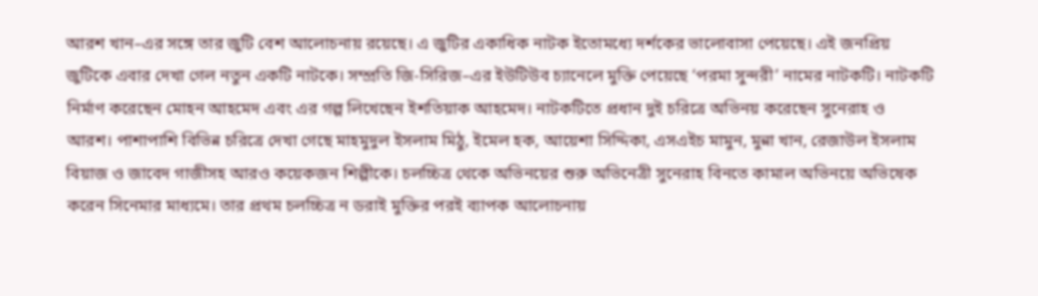আরশ খান–এর সঙ্গে তার জুটি বেশ আলোচনায় রয়েছে। এ জুটির একাধিক নাটক ইতোমধ্যে দর্শকের ভালোবাসা পেয়েছে। এই জনপ্রিয় জুটিকে এবার দেখা গেল নতুন একটি নাটকে। সম্প্রতি জি-সিরিজ–এর ইউটিউব চ্যানেলে মুক্তি পেয়েছে ‘পরমা সুন্দরী’ নামের নাটকটি। নাটকটি নির্মাণ করেছেন মোহন আহমেদ এবং এর গল্প লিখেছেন ইশতিয়াক আহমেদ। নাটকটিতে প্রধান দুই চরিত্রে অভিনয় করেছেন সুনেরাহ ও আরশ। পাশাপাশি বিভিন্ন চরিত্রে দেখা গেছে মাহমুদুল ইসলাম মিঠু, ইমেল হক, আয়েশা সিদ্দিকা, এসএইচ মামুন, মুন্না খান, রেজাউল ইসলাম বিয়াজ ও জাবেদ গাজীসহ আরও কয়েকজন শিল্পীকে। চলচ্চিত্র থেকে অভিনয়ের শুরু অভিনেত্রী সুনেরাহ বিনতে কামাল অভিনয়ে অভিষেক করেন সিনেমার মাধ্যমে। তার প্রথম চলচ্চিত্র ন ডরাই মুক্তির পরই ব্যাপক আলোচনায়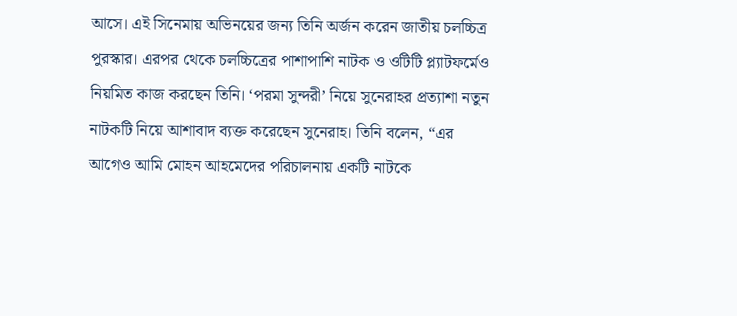আসে। এই সিনেমায় অভিনয়ের জন্য তিনি অর্জন করেন জাতীয় চলচ্চিত্র পুরস্কার। এরপর থেকে চলচ্চিত্রের পাশাপাশি নাটক ও ওটিটি প্ল্যাটফর্মেও নিয়মিত কাজ করছেন তিনি। ‘পরমা সুন্দরী’ নিয়ে সুনেরাহর প্রত্যাশা নতুন নাটকটি নিয়ে আশাবাদ ব্যক্ত করেছেন সুনেরাহ। তিনি বলেন, “এর আগেও আমি মোহন আহমেদের পরিচালনায় একটি নাটকে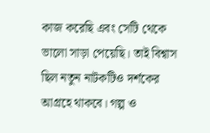কাজ করেছি এবং সেটি থেকে ভালো সাড়া পেয়েছি। তাই বিশ্বাস ছিল নতুন নাটকটিও দর্শকের আগ্রহে থাকবে। গল্প ও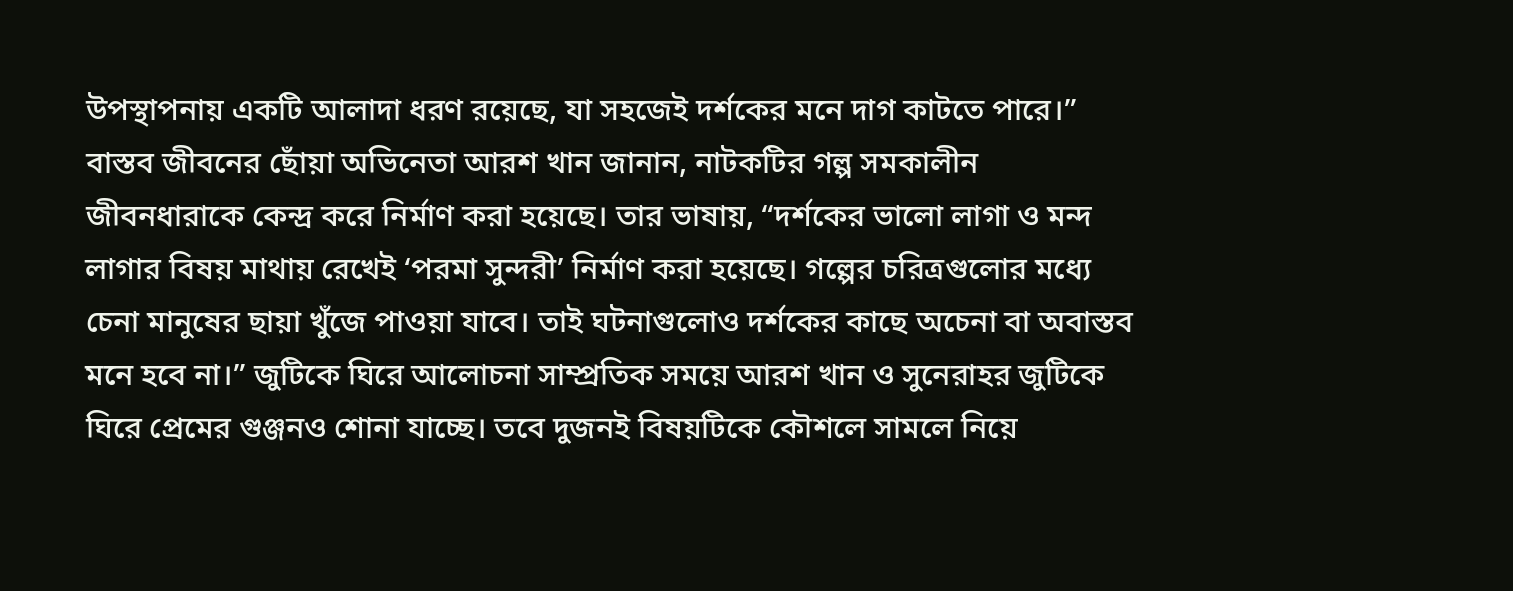উপস্থাপনায় একটি আলাদা ধরণ রয়েছে, যা সহজেই দর্শকের মনে দাগ কাটতে পারে।” বাস্তব জীবনের ছোঁয়া অভিনেতা আরশ খান জানান, নাটকটির গল্প সমকালীন জীবনধারাকে কেন্দ্র করে নির্মাণ করা হয়েছে। তার ভাষায়, “দর্শকের ভালো লাগা ও মন্দ লাগার বিষয় মাথায় রেখেই ‘পরমা সুন্দরী’ নির্মাণ করা হয়েছে। গল্পের চরিত্রগুলোর মধ্যে চেনা মানুষের ছায়া খুঁজে পাওয়া যাবে। তাই ঘটনাগুলোও দর্শকের কাছে অচেনা বা অবাস্তব মনে হবে না।” জুটিকে ঘিরে আলোচনা সাম্প্রতিক সময়ে আরশ খান ও সুনেরাহর জুটিকে ঘিরে প্রেমের গুঞ্জনও শোনা যাচ্ছে। তবে দুজনই বিষয়টিকে কৌশলে সামলে নিয়ে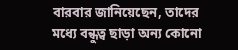বারবার জানিয়েছেন, তাদের মধ্যে বন্ধুত্ব ছাড়া অন্য কোনো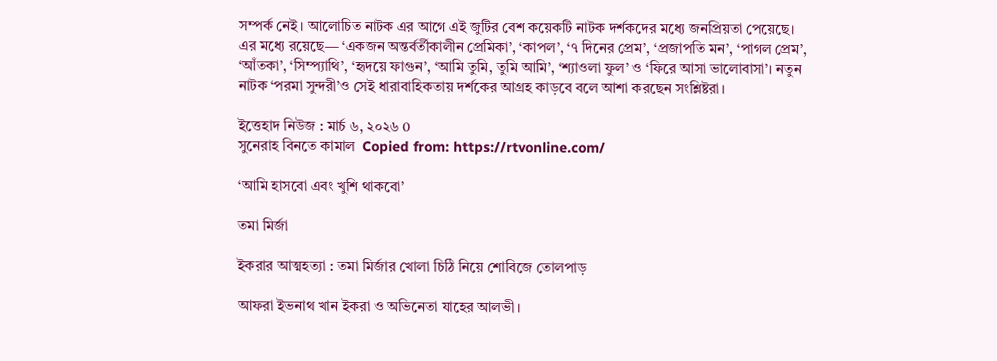সম্পর্ক নেই। আলোচিত নাটক এর আগে এই জুটির বেশ কয়েকটি নাটক দর্শকদের মধ্যে জনপ্রিয়তা পেয়েছে। এর মধ্যে রয়েছে— ‘একজন অন্তর্বর্তীকালীন প্রেমিকা’, ‘কাপল’, ‘৭ দিনের প্রেম’, ‘প্রজাপতি মন’, ‘পাগল প্রেম’, ‘আঁতকা’, ‘সিম্প্যাথি’, ‘হৃদয়ে ফাগুন’, ‘আমি তুমি, তুমি আমি’, ‘শ্যাওলা ফুল’ ও ‘ফিরে আসা ভালোবাসা’। নতুন নাটক ‘পরমা সুন্দরী’ও সেই ধারাবাহিকতায় দর্শকের আগ্রহ কাড়বে বলে আশা করছেন সংশ্লিষ্টরা।

ইত্তেহাদ নিউজ : মার্চ ৬, ২০২৬ 0
সুনেরাহ বিনতে কামাল  Copied from: https://rtvonline.com/

‘আমি হাসবো এবং খুশি থাকবো’

তমা মির্জা

ইকরার আত্মহত্যা : তমা মির্জার খোলা চিঠি নিয়ে শোবিজে তোলপাড়

আফরা ইভনাথ খান ইকরা ও অভিনেতা যাহের আলভী।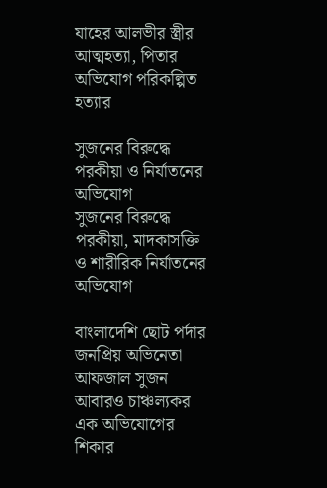যাহের আলভীর স্ত্রীর আত্মহত্যা, পিতার অভিযোগ পরিকল্পিত হত্যার

সুজনের বিরুদ্ধে পরকীয়া ও নির্যাতনের অভিযোগ
সুজনের বিরুদ্ধে পরকীয়া, মাদকাসক্তি ও শারীরিক নির্যাতনের অভিযোগ

বাংলাদেশি ছোট পর্দার জনপ্রিয় অভিনেতা আফজাল সুজন আবারও চাঞ্চল্যকর এক অভিযোগের শিকার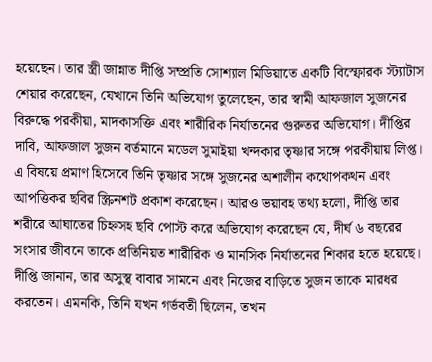হয়েছেন। তার স্ত্রী জান্নাত দীপ্তি সম্প্রতি সোশ্যাল মিডিয়াতে একটি বিস্ফোরক স্ট্যাটাস শেয়ার করেছেন, যেখানে তিনি অভিযোগ তুলেছেন, তার স্বামী আফজাল সুজনের বিরুদ্ধে পরকীয়া, মাদকাসক্তি এবং শারীরিক নির্যাতনের গুরুতর অভিযোগ। দীপ্তির দাবি, আফজাল সুজন বর্তমানে মডেল সুমাইয়া খন্দকার তৃষ্ণার সঙ্গে পরকীয়ায় লিপ্ত। এ বিষয়ে প্রমাণ হিসেবে তিনি তৃষ্ণার সঙ্গে সুজনের অশালীন কথোপকথন এবং আপত্তিকর ছবির স্ক্রিনশট প্রকাশ করেছেন। আরও ভয়াবহ তথ্য হলো, দীপ্তি তার শরীরে আঘাতের চিহ্নসহ ছবি পোস্ট করে অভিযোগ করেছেন যে, দীর্ঘ ৬ বছরের সংসার জীবনে তাকে প্রতিনিয়ত শারীরিক ও মানসিক নির্যাতনের শিকার হতে হয়েছে। দীপ্তি জানান, তার অসুস্থ বাবার সামনে এবং নিজের বাড়িতে সুজন তাকে মারধর করতেন। এমনকি, তিনি যখন গর্ভবতী ছিলেন, তখন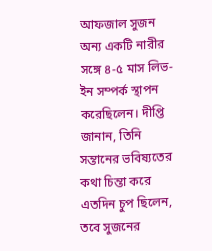আফজাল সুজন অন্য একটি নারীর সঙ্গে ৪-৫ মাস লিভ-ইন সম্পর্ক স্থাপন করেছিলেন। দীপ্তি জানান, তিনি সন্তানের ভবিষ্যতের কথা চিন্তা করে এতদিন চুপ ছিলেন, তবে সুজনের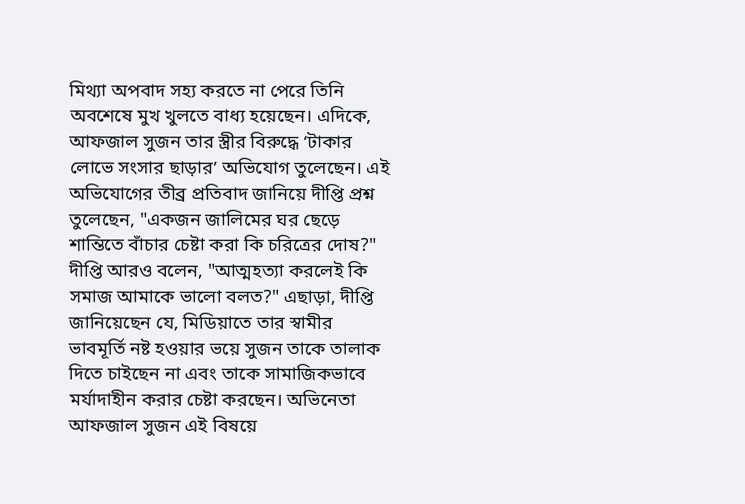মিথ্যা অপবাদ সহ্য করতে না পেরে তিনি অবশেষে মুখ খুলতে বাধ্য হয়েছেন। এদিকে, আফজাল সুজন তার স্ত্রীর বিরুদ্ধে ‘টাকার লোভে সংসার ছাড়ার’ অভিযোগ তুলেছেন। এই অভিযোগের তীব্র প্রতিবাদ জানিয়ে দীপ্তি প্রশ্ন তুলেছেন, "একজন জালিমের ঘর ছেড়ে শান্তিতে বাঁচার চেষ্টা করা কি চরিত্রের দোষ?" দীপ্তি আরও বলেন, "আত্মহত্যা করলেই কি সমাজ আমাকে ভালো বলত?" এছাড়া, দীপ্তি জানিয়েছেন যে, মিডিয়াতে তার স্বামীর ভাবমূর্তি নষ্ট হওয়ার ভয়ে সুজন তাকে তালাক দিতে চাইছেন না এবং তাকে সামাজিকভাবে মর্যাদাহীন করার চেষ্টা করছেন। অভিনেতা আফজাল সুজন এই বিষয়ে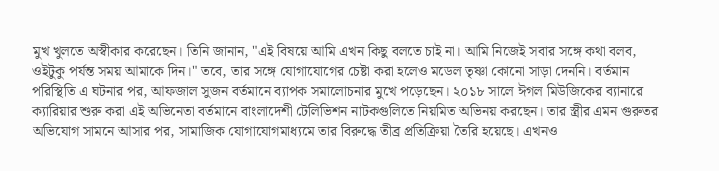মুখ খুলতে অস্বীকার করেছেন। তিনি জানান, "এই বিষয়ে আমি এখন কিছু বলতে চাই না। আমি নিজেই সবার সঙ্গে কথা বলব, ওইটুকু পর্যন্ত সময় আমাকে দিন।" তবে, তার সঙ্গে যোগাযোগের চেষ্টা করা হলেও মডেল তৃষ্ণা কোনো সাড়া দেননি। বর্তমান পরিস্থিতি এ ঘটনার পর, আফজাল সুজন বর্তমানে ব্যাপক সমালোচনার মুখে পড়েছেন। ২০১৮ সালে ঈগল মিউজিকের ব্যানারে ক্যারিয়ার শুরু করা এই অভিনেতা বর্তমানে বাংলাদেশী টেলিভিশন নাটকগুলিতে নিয়মিত অভিনয় করছেন। তার স্ত্রীর এমন গুরুতর অভিযোগ সামনে আসার পর, সামাজিক যোগাযোগমাধ্যমে তার বিরুদ্ধে তীব্র প্রতিক্রিয়া তৈরি হয়েছে। এখনও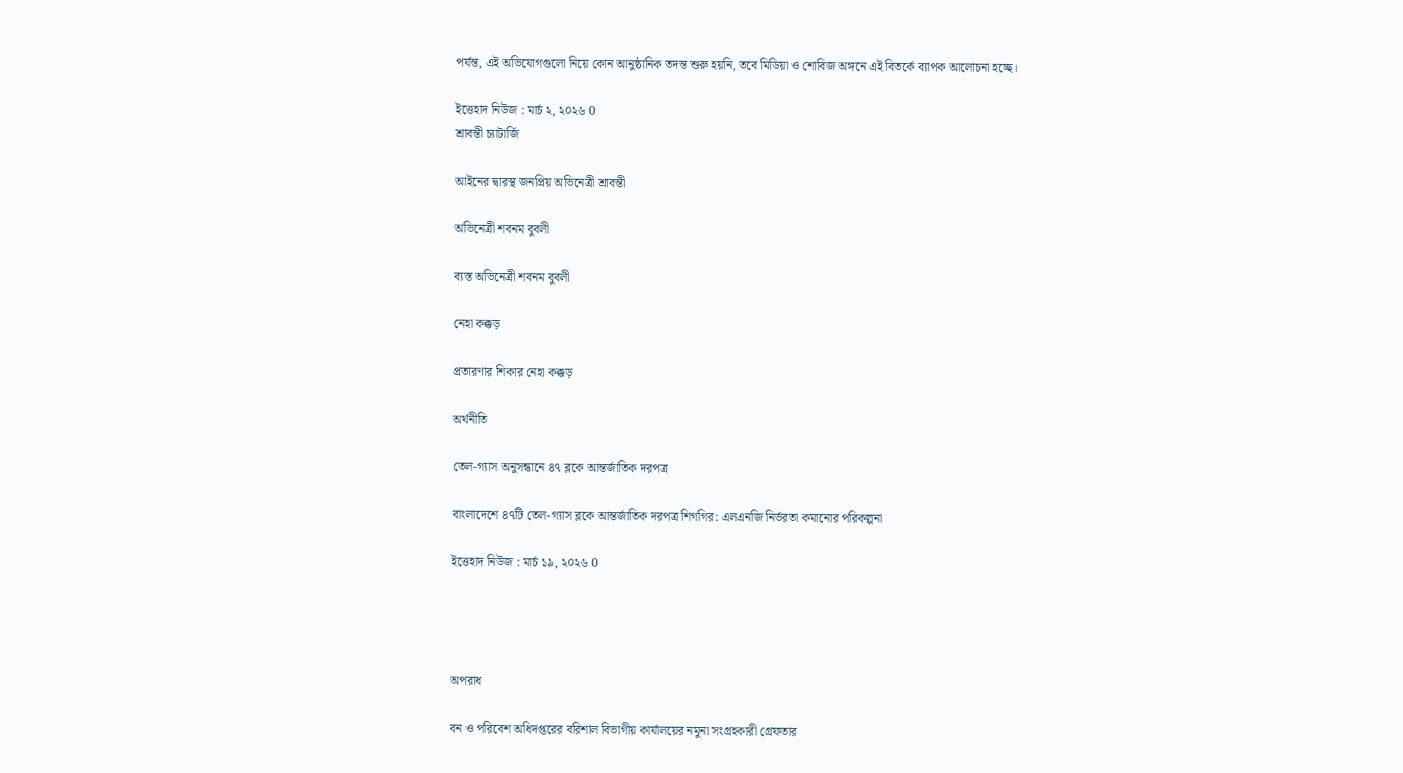পর্যন্ত, এই অভিযোগগুলো নিয়ে কোন আনুষ্ঠানিক তদন্ত শুরু হয়নি, তবে মিডিয়া ও শোবিজ অঙ্গনে এই বিতর্কে ব্যাপক আলোচনা হচ্ছে।

ইত্তেহাদ নিউজ : মার্চ ২, ২০২৬ 0
শ্রাবন্তী চ্যাটার্জি

আইনের দ্বারস্থ জনপ্রিয় অভিনেত্রী শ্রাবন্তী

অভিনেত্রী শবনম বুবলী

ব্যস্ত অভিনেত্রী শবনম বুবলী

নেহা কক্কড়

প্রতারণার শিকার নেহা কক্কড়

অর্থনীতি

তেল-গ্যাস অনুসন্ধানে ৪৭ ব্লকে আন্তর্জাতিক দরপত্র

বাংলাদেশে ৪৭টি তেল-গ্যাস ব্লকে আন্তর্জাতিক দরপত্র শিগগির: এলএনজি নির্ভরতা কমানোর পরিকল্পনা

ইত্তেহাদ নিউজ : মার্চ ১৯, ২০২৬ 0




অপরাধ

বন ও পরিবেশ অধিদপ্তরের বরিশাল বিভাগীয় কার্যালয়ের নমুনা সংগ্রহকারী গ্রেফতার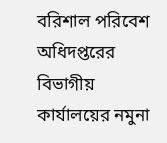বরিশাল পরিবেশ অধিদপ্তরের বিভাগীয় কার্যালয়ের নমুনা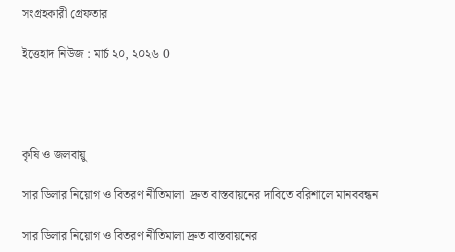সংগ্রহকারী গ্রেফতার

ইত্তেহাদ নিউজ : মার্চ ২০, ২০২৬ 0




কৃষি ও জলবায়ু

সার ডিলার নিয়োগ ও বিতরণ নীতিমালা  দ্রুত বাস্তবায়নের দাবিতে বরিশালে মানববন্ধন

সার ডিলার নিয়োগ ও বিতরণ নীতিমালা দ্রুত বাস্তবায়নের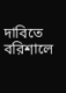দাবিতে বরিশালে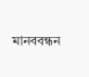মানববন্ধন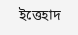ইত্তেহাদ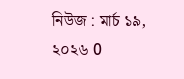নিউজ : মার্চ ১৯, ২০২৬ 0